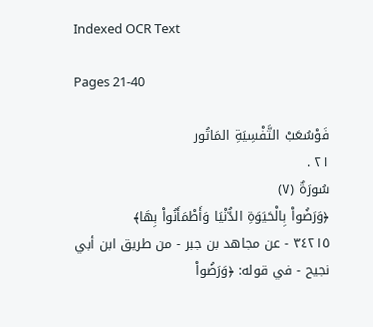Indexed OCR Text

Pages 21-40

فَوْسُعَبْ التَّفْسِيَةِ المَاتُور
٢١ .
سُورَةٌ (٧)
﴿وَرَضُواْ بِالْحَيَوَةِ الدُّنْيَا وَأَطْمَأَنُواْ بِهَا﴾
٣٤٢١٥ - عن مجاهد بن جبر - من طريق ابن أبي نجيح - في قوله: ﴿وَرَضُواْ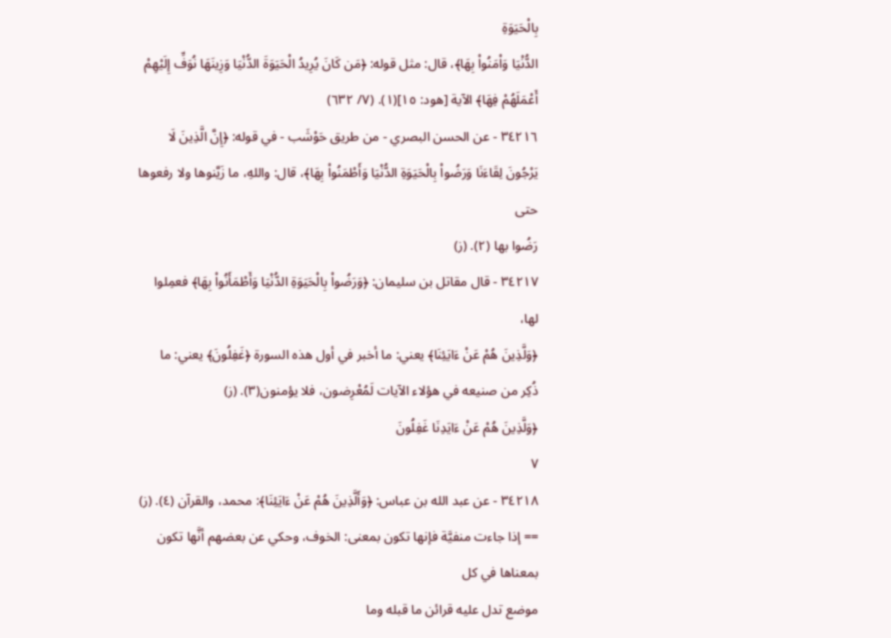بِالْحَيَوَةِ
الدُّنْيَا وَاْمَنُواْ بِهَا﴾، قال: مثل قوله: ﴿مَن كَانَ يُرِيدُ الْحَيَوَةَ الدُّنْيَا وَزِينَهَا نُوَفِّ إِلَيْهِمْ
أَعْمَلَهُمْ فِهَا﴾ الآية [هود: ١٥](١). (٧/ ٦٣٢)
٣٤٢١٦ - عن الحسن البصري - من طريق حَوْشَب - في قوله: ﴿إِنَّ الَّذِينَ لَا
يَرْجُونَ لِقَاءَنَا وَرَضُواْ بِالْحَيَوَةِ الدُّنْيَا وَأَطْمَنُواْ بِهَا﴾، قال: واللهِ، ما زَيَّنوها ولا رفعوها حتى
رَضُوا بها (٢). (ز)
٣٤٢١٧ - قال مقاتل بن سليمان: ﴿وَرَضُواْ بِالْحَيَوَةِ الدُّنْيَا وَأَطْمَأَنُواْ بِهَا﴾ فعمِلوا لها،
﴿وَلَّذِينَ هُمْ عَنْ ءَايَئِنَا﴾ يعني: ما أخبر في أول هذه السورة ﴿غَفِلُونَ﴾ يعني: ما
ذُكِر من صنيعه في هؤلاء الآيات لَمُعْرِضون، فلا يؤمنون(٣). (ز)
﴿وَلَّذِينَ هُمْ عَنْ ءَايَدِنَا غَفِلُونَ
٧
٣٤٢١٨ - عن عبد الله بن عباس: ﴿وَأَلَّذِينَ هُمْ عَنْ ءَايَئِنَا﴾: محمد، والقرآن (٤). (ز)
== إذا جاءت منفيَّة فإنها تكون بمعنى: الخوف، وحكي عن بعضهم أنَّها تكون بمعناها في كل
موضع تدل عليه قرائن ما قبله وما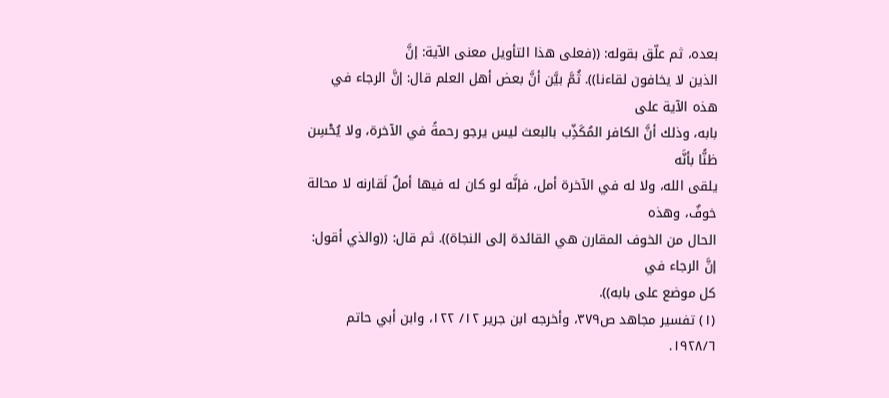بعده، ثم علّق بقوله: ((فعلى هذا التأويل معنى الآية: إنَّ
الذين لا يخافون لقاءنا)). ثُمَّ بيَّن أنَّ بعض أهل العلم قال: إنَّ الرجاء في هذه الآية على
بابه، وذلك أنَّ الكافر المُكَذِّب بالبعث ليس يرجو رحمةً في الآخرة، ولا يُحْسِن ظنًّا بأنَّه
يلقى الله، ولا له في الآخرة أمل، فإنَّه لو كان له فيها أملٌ لَقارنه لا محالة خوفٌ، وهذه
الحال من الخوف المقارن هي القائدة إلى النجاة)). ثم قال: ((والذي أقول: إنَّ الرجاء في
كل موضع على بابه)).
(١) تفسير مجاهد ص٣٧٩، وأخرجه ابن جرير ١٢/ ١٢٢، وابن أبي حاتم ١٩٢٨/٦.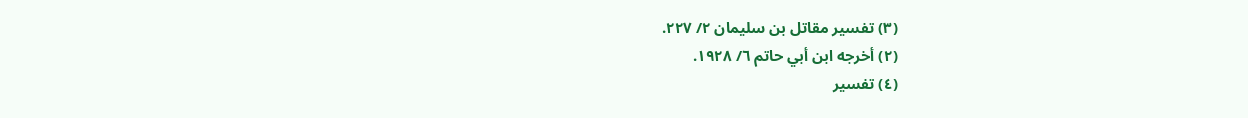(٣) تفسير مقاتل بن سليمان ٢/ ٢٢٧.
(٢) أخرجه ابن أبي حاتم ٦/ ١٩٢٨.
(٤) تفسير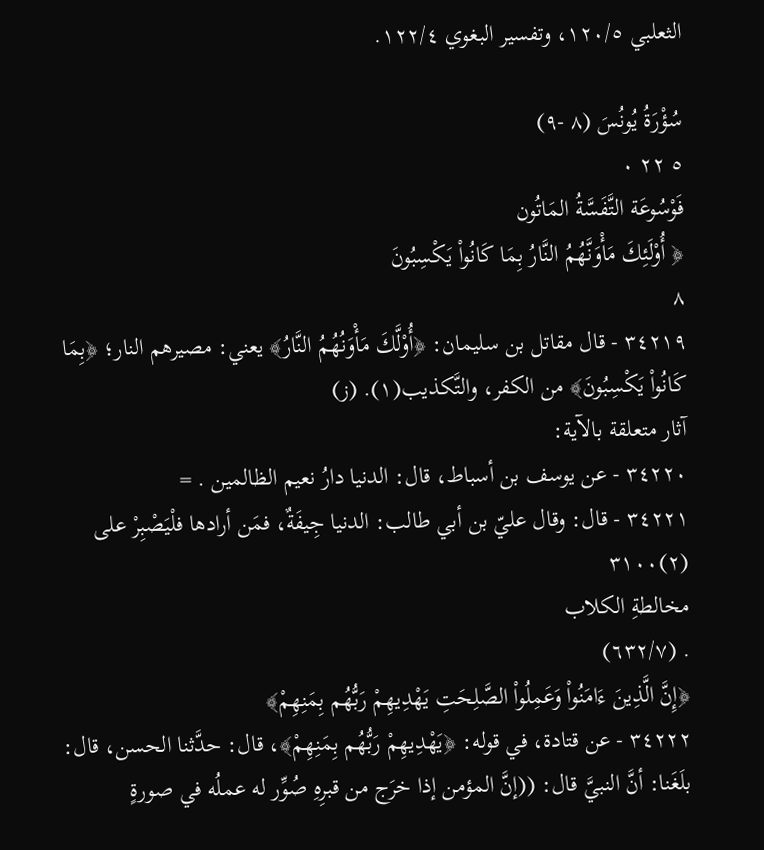الثعلبي ١٢٠/٥، وتفسير البغوي ١٢٢/٤.

سُؤْرَةُ يُونُسَ (٨ -٩)
٥ ٢٢ ٠
فَوْسُوعَة التَّفَسَّةُ المَاتُون
﴿ أُوْلَئِكَ مَأْوَنَّهُمُ النَّارُ بِمَا كَانُواْ يَكْسِبُونَ
٨
٣٤٢١٩ - قال مقاتل بن سليمان: ﴿أُوْلَّكَ مَأْوَنُهُمُ النَّارُ﴾ يعني: مصيرهم النار؛ ﴿بِمَا
كَانُواْ يَكْسِبُونَ﴾ من الكفر، والتَّكذيب(١). (ز)
آثار متعلقة بالآية:
٣٤٢٢٠ - عن يوسف بن أسباط، قال: الدنيا دارُ نعيم الظالمين . =
٣٤٢٢١ - قال: وقال عليّ بن أبي طالب: الدنيا جِيفَةٌ، فمَن أرادها فلْيَصْبِرْ على
(٢)٣١٠٠
مخالطةِ الكلاب
. (٦٣٢/٧)
﴿إِنَّ الَّذِينَ ءَامَنُواْ وَعَمِلُواْ الصَّلِحَتِ يَهْدِيهِمْ رَبُّهُم بِمَنِهِمْ﴾
٣٤٢٢٢ - عن قتادة، في قوله: ﴿يَهْدِيهِمْ رَبُّهُم بِمَنِهِمْ﴾، قال: حدَّثنا الحسن، قال:
بلَغَنا: أنَّ النبيَّ قال: ((إنَّ المؤمن إذا خرَج من قبرِهِ صُوِّر له عملُه في صورةٍ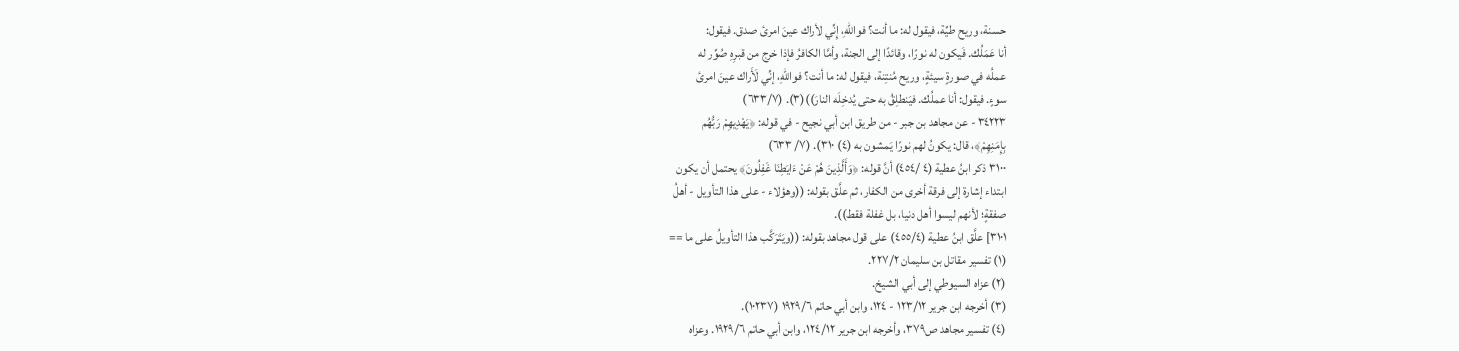حسنة، وريح طيِّة، فيقول له: ما أنت؟ فواللهِ، إِنِّي لأراك عينَ امرئ صدق. فيقول:
أنا عَمَلُك. فَيكون له نورًا، وقائدًا إلى الجنة، وأمَّا الكافرُ فإذا خرج من قبرِهِ صُوِّر له
عملُه في صورةٍ سيئةٍ، وريح مُنتِنة، فيقول له: ما أنت؟ فواللهِ، إنِّي لَأَراك عينَ امرئ
سوءٍ. فيقول: أنا عملُك. فيَنطلِقُ به حتى يُدخِلَه النارَ))(٣). (٦٣٣/٧)
٣٤٢٢٣ - عن مجاهد بن جبر - من طريق ابن أبي نجيح - في قوله: ﴿يَهْدِيهِمْ رَبُّهُم
بِإِمَنِهِمْ﴾، قال: يكونُ لهم نورًا يَمشون به (٤) ٣١٠). (٧/ ٦٣٣)
٣١٠٠ ذكر ابنُ عطية (٤ /٤٥٤) أنَّ قوله: ﴿وَأَلَّذِينَ هُمْ عَنْ ءَايَطِنَا غَفِلُونَ﴾ يحتمل أن يكون
ابتداء إشارة إلى فرقة أخرى من الكفار، ثم علَّق بقوله: ((وهؤلاء - على هذا التأويل - أهلُ
صفقةٍ؛ لأنهم ليسوا أهل دنيا، بل غفلة فقط)).
٣١٠١] علَّق ابنُ عطية (٤٥٥/٤) على قول مجاهد بقوله: ((ويَتَرَكَّب هذا التأويلُ على ما ==
(١) تفسير مقاتل بن سليمان ٢٢٧/٢.
(٢) عزاه السيوطي إلى أبي الشيخ.
(٣) أخرجه ابن جرير ١٢٣/١٢ - ١٢٤، وابن أبي حاتم ١٩٢٩/٦ (١٠٢٣٧).
(٤) تفسير مجاهد ص٣٧٩، وأخرجه ابن جرير ١٢٤/١٢، وابن أبي حاتم ١٩٢٩/٦. وعزاه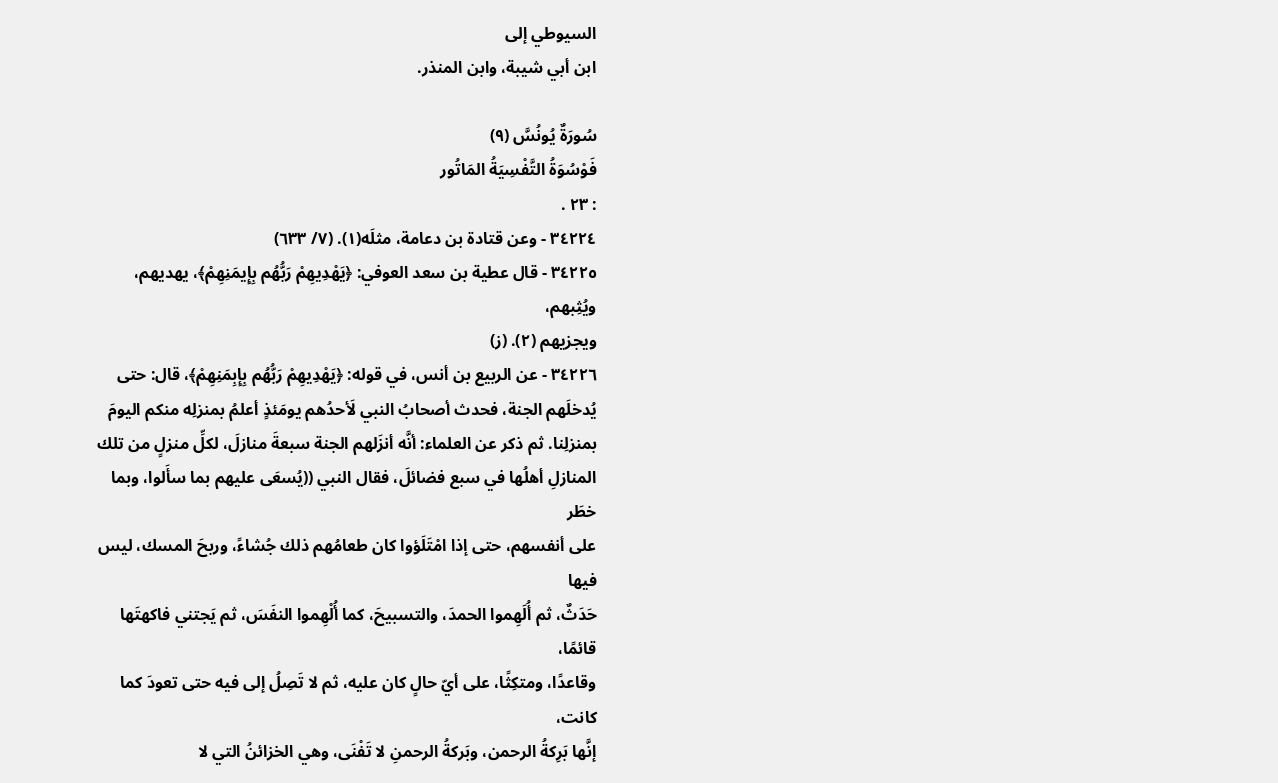السيوطي إلى
ابن أبي شيبة، وابن المنذر.

سُورَةٌ يُونُسَّ (٩)
فَوْسُوَةُ التَّفْسِيَةُ المَاتُور
: ٢٣ .
٣٤٢٢٤ - وعن قتادة بن دعامة، مثلَه(١). (٧/ ٦٣٣)
٣٤٢٢٥ - قال عطية بن سعد العوفي: ﴿يَهْدِيهِمْ رَبُّهُم بِإِيمَنِهِمْ﴾، يهديهم، ويُثِبهم،
ويجزيهم (٢). (ز)
٣٤٢٢٦ - عن الربيع بن أنس، في قوله: ﴿يَهْدِيهِمْ رَبُّهُم بِإِبِمَنِهِمْ﴾، قال: حتى
يُدخلَهم الجنة، فحدث أصحابُ النبي لَأحدُهم يومَئذٍ أعلمُ بمنزلِه منكم اليومَ
بمنزلِنا. ثم ذكر عن العلماء: أنَّه أنزَلهم الجنة سبعةَ منازلَ، لكلِّ منزلٍ من تلك
المنازلِ أهلُها في سبع فضائلَ، فقال النبي ((يُسعَى عليهم بما سأَلوا، وبما خطَر
على أنفسهم، حتى إذا امْتَلَؤوا كان طعامُهم ذلك جُشاءً، وربحَ المسك، ليس فيها
حَدَثٌ، ثم أُلَهِموا الحمدَ، والتسبيحَ، كما أُلْهِموا النفَسَ، ثم يَجتني فاكهتَها قائمًا،
وقاعدًا، ومتكِثًا، على أيّ حالٍ كان عليه، ثم لا تَصِلُ إلى فيه حتى تعودَ كما كانت،
إنَّها بَرِكةُ الرحمن، وبَركةُ الرحمنِ لا تَفْنَى، وهي الخزائنُ التي لا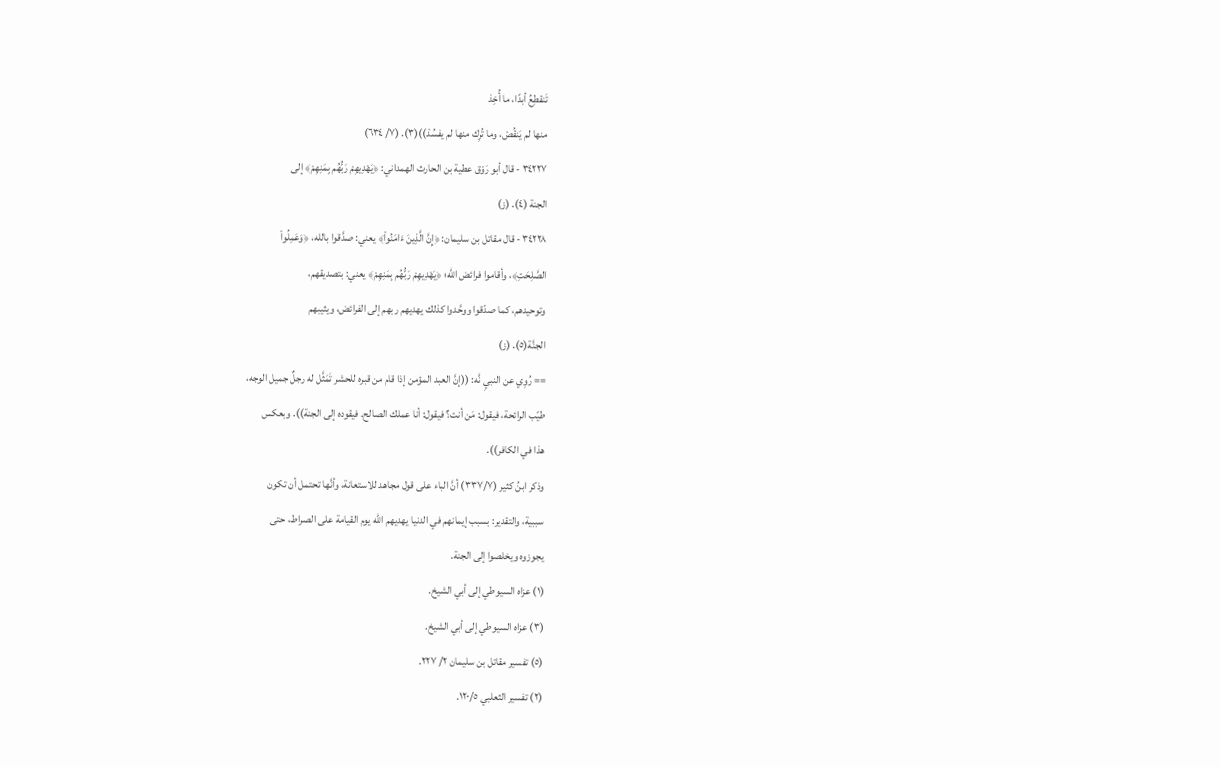تَنقطِعُ أبدًا، ما أُخِذ
منها لم يَنقُصْ، وما تُرِك منها لم يفسُدْ))(٣). (٧/ ٦٣٤)
٣٤٢٢٧ - قال أبو رَوْق عطية بن الحارث الهمداني: ﴿يَهْدِيهِمْ رَبُّهُم بِمَنِهِمْ﴾ إلى
الجنة (٤). (ز)
٣٤٢٢٨ - قال مقاتل بن سليمان: ﴿إِنَّ الَّذِينَ ءَامَنُواْ﴾ يعني: صدَّقوا بالله، ﴿وَعَمِلُواْ
الصَّلِحَتِ﴾، وأقاموا فرائض الله؛ ﴿يَهْدِيهِمْ رَبُّهُم بِمَنِهِمْ﴾ يعني: بتصديقهم،
وتوحيدهم، كما صدّقوا ووحَّدوا كذلك يهديهم ربهم إلى الفرائض، ويثيبهم
الجنَّة(٥). (ز)
== رُوِي عن النبيِ نَّه: ((إنَّ العبد المؤمن إذا قام من قبره للحشر تَمَثَّل له رجلٌ جميل الوجه،
طيّب الرائحة، فيقول: مَن أنت؟ فيقول: أنا عملك الصالح. فيقوده إلى الجنة)). وبعكس
هذا في الكافر)).
وذكر ابنُ كثير (٣٣٧/٧) أنَّ الباء على قول مجاهد للاستعانة، وأنَّها تحتمل أن تكون
سببية، والتقدير: بسبب إيمانهم في الدنيا يهديهم الله يوم القيامة على الصراط، حتى
يجوزوه ويخلصوا إلى الجنة.
(١) عزاه السيوطي إلى أبي الشيخ.
(٣) عزاه السيوطي إلى أبي الشيخ.
(٥) تفسير مقاتل بن سليمان ٢/ ٢٢٧.
(٢) تفسير الثعلبي ١٢٠/٥.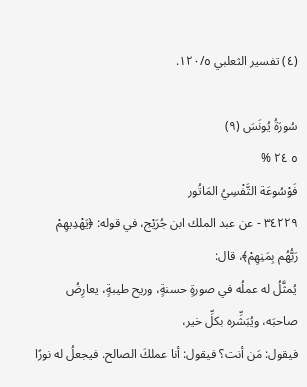(٤) تفسير الثعلبي ١٢٠/٥.

سُورَةُ يُونَسَ (٩)
٥ ٢٤ %
فَوْسُوعَة التَّفْسِيُ المَاتُور
٣٤٢٢٩ - عن عبد الملك ابن جُرَيْج، في قوله: ﴿يَهْدِيهِمْ رَبُّهُم بِمَنِهِمْ﴾، قال:
يُمثَّلُ له عملُه في صورةٍ حسنةٍ، وريح طيبةٍ، يعارِضُ صاحبَه، ويُبَشِّره بكلِّ خير،
فيقول: مَن أنت؟ فيقول: أنا عملكَ الصالح. فيجعلُ له نورًا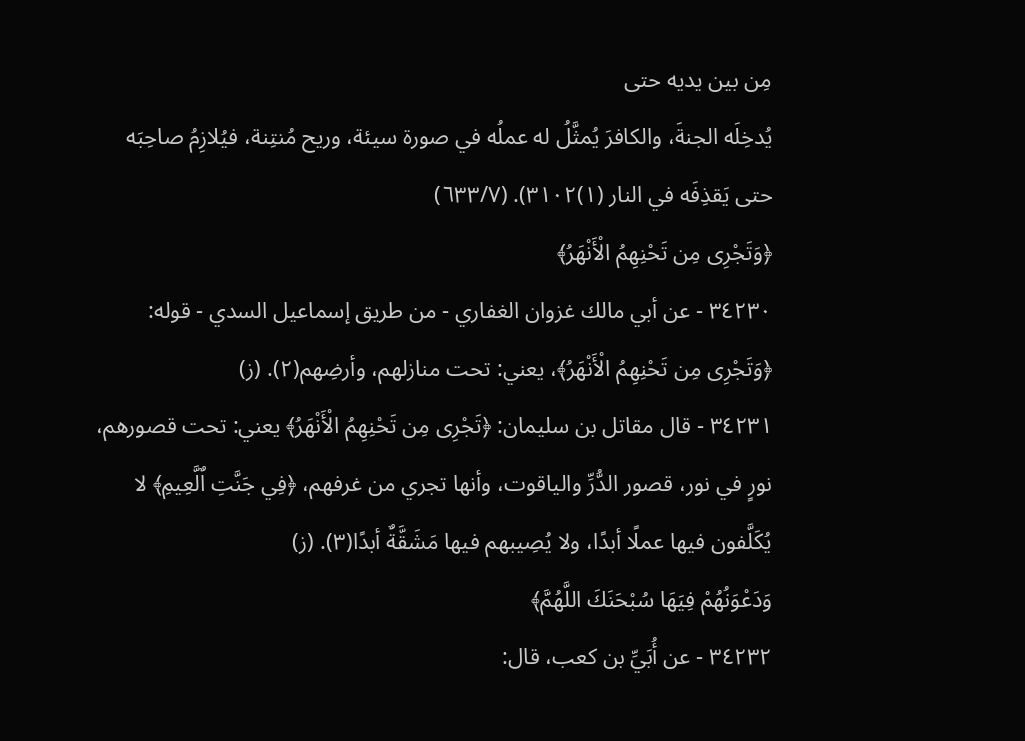مِن بين يديه حتى
يُدخِلَه الجنةَ، والكافرَ يُمثَّلُ له عملُه في صورة سيئة، وريح مُنتِنة، فيُلازِمُ صاحِبَه
حتى يَقذِفَه في النار (١)٣١٠٢). (٦٣٣/٧)
﴿وَتَجْرِى مِن تَحْنِهِمُ الْأَنْهَرُ﴾
٣٤٢٣٠ - عن أبي مالك غزوان الغفاري - من طريق إسماعيل السدي - قوله:
﴿وَتَجْرِى مِن تَحْنِهِمُ الْأَنْهَرُ﴾، يعني: تحت منازلهم، وأرضِهم(٢). (ز)
٣٤٢٣١ - قال مقاتل بن سليمان: ﴿تَجْرِى مِن تَحْنِهِمُ الْأَنْهَرُ﴾ يعني: تحت قصورهم،
نورٍ في نور، قصور الدُّرِّ والياقوت، وأنها تجري من غرفهم، ﴿فِي جَنَّتِ اٌلَّعِيمِ﴾ لا
يُكَلَّفون فيها عملًا أبدًا، ولا يُصِيبهم فيها مَشَقَّةٌ أبدًا(٣). (ز)
وَدَعْوَنُهُمْ فِيَهَا سُبْحَنَكَ اللَّهُمَّ﴾
٣٤٢٣٢ - عن أُبَيِّ بن كعب، قال: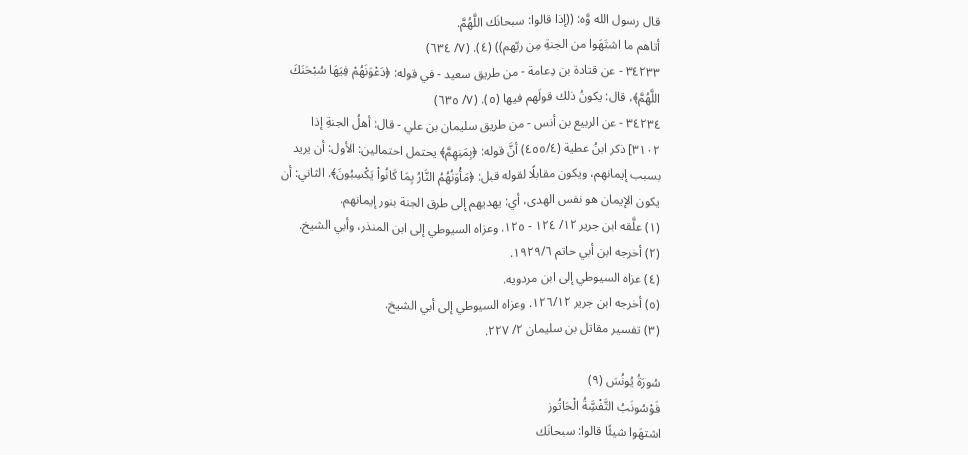قال رسول الله وَّه: ((إذا قالوا: سبحانَك اللَّهُمَّ.
أتاهم ما اشتَهَوا من الجنةِ مِن ربّهم)) (٤). (٧/ ٦٣٤)
٣٤٢٣٣ - عن قتادة بن دِعامة - من طريق سعيد - في قوله: ﴿دَعْوَنَهُمْ فِيَهَا سُبْحَنَكَ
اللَّهُمَّ﴾، قال: يكونُ ذلك قولَهم فيها (٥). (٧/ ٦٣٥)
٣٤٢٣٤ - عن الربيع بن أنس - من طريق سليمان بن علي - قال: أهلُ الجنةِ إذا
٣١٠٢] ذكر ابنُ عطية (٤٥٥/٤) أنَّ قوله: ﴿بِمَنِهِمَّ﴾ يحتمل احتمالين: الأول: أن يريد
بسبب إيمانهم، ويكون مقابلًا لقوله قبل: ﴿مَأْوَنُهُمُ النَّارُ بِمَا كَانُواْ يَكْسِبُونَ﴾. الثاني: أن
يكون الإيمان هو نفس الهدى، أي: يهديهم إلى طرق الجنة بنور إيمانهم.
(١) علَّقه ابن جرير ١٢/ ١٢٤ - ١٢٥. وعزاه السيوطي إلى ابن المنذر، وأبي الشيخ.
(٢) أخرجه ابن أبي حاتم ١٩٢٩/٦.
(٤) عزاه السيوطي إلى ابن مردويه.
(٥) أخرجه ابن جرير ١٢٦/١٢. وعزاه السيوطي إلى أبي الشيخ.
(٣) تفسير مقاتل بن سليمان ٢/ ٢٢٧.

سُورَةُ يُونُسَ (٩)
فَوْسُونَبُ التَّفْسَِّةُ الْحَاتُوز
اشتهَوا شيئًا قالوا: سبحانَك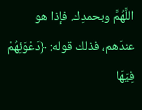اللَّهُمَّ وبحمدِك. فإذا هو عندَهم، فذلك قوله: ﴿دَعْوَئِهُمْ
فِيَهَا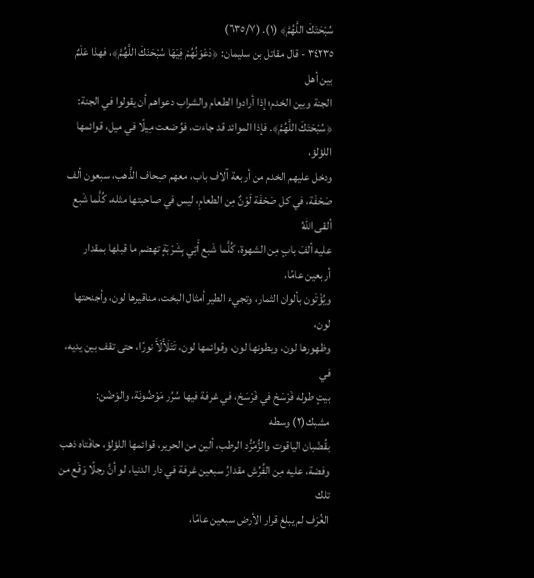سُبْحَتَكَ اللَّهُمَّ﴾ (١). (٦٣٥/٧)
٣٤٢٣٥ - قال مقاتل بن سليمان: ﴿دَعْوَنُهُمْ فِيَهَا سُبْحَنَكَ اللَّهُمَّ﴾، فهذا عَلَمٌ بين أهل
الجنة وبين الخدم؛ إذا أرادوا الطعام والشراب دعواهم أن يقولوا في الجنة:
﴿سُبْحَتَكَ اللَّهُمَّ﴾. فإذا الموائد قد جاءت، فوُضعت مِيلًا في ميل، قوائمها اللؤلؤ،
ودخل عليهم الخدم من أربعة آلاف باب، معهم صِحاف الذَّهب، سبعون ألف
صَحْفَة، في كل صَحْفَة لَوْنٌ مِن الطعامِ، ليس في صاحبتها مثله، كُلَّما شَبع ألقى اللهُ
عليه ألفَ بابٍ مِن الشهوة، كُلَّما شَبع أَتِي بِشَرْبَةٍ تهضم ما قبلها بمقدار أربعين عامًا،
ويُؤْتَون بألوان الثمار، وتجيء الطير أمثال البخت، مناقيرها لون، وأجنحتها لون،
وظهورها لون، وبطونها لون، وقوائمها لون، تَتَلَأْلَأَ نورًا، حتى تقف بين يديه، في
بيتٍ طوله فَرْسَخ في فَرْسَخ، في غرفة فيها سُرُر مَوْضُونَة، والوَضْن: مشبك(٢) وسطه
بقُضْبان الياقوت والزُّمُرُّد الرطب، ألين من الحرير، قوائمها اللؤلؤ، حافَتاه ذهب
وفضة، عليه مِن الفُرُش مقدارُ سبعين غرفة في دار الدنيا، لو أنَّ رجلًا وَقَع من تلك
الغُرَف لم يبلغ قرار الأرض سبعين عامًا،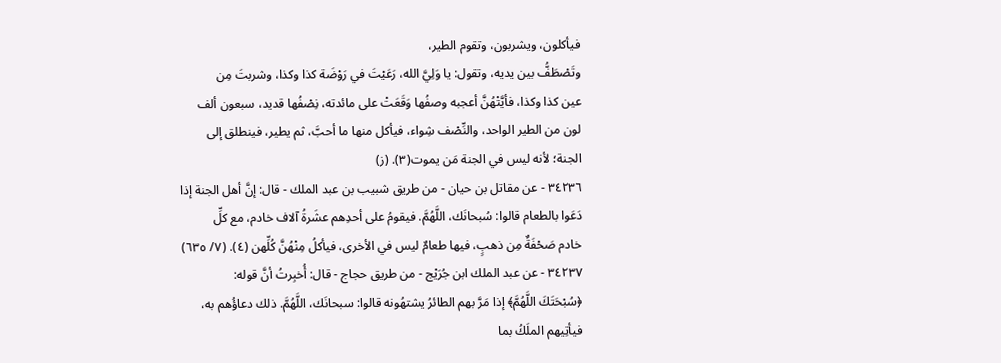فيأكلون، ويشربون، وتقوم الطير،
وتَصْطَفُّ بين يديه، وتقول: يا وَلِيَّ الله، رَعَيْتَ في رَوْضَة كذا وكذا، وشربتَ مِن
عين كذا وكذا، فأيَّتْهُنَّ أعجبه وصفُها وَقَعَتْ على مائدته، نِصْفُها قديد، سبعون ألف
لون من الطير الواحد، والنِّصْف شِواء، فيأكل منها ما أحبَّ، ثم يطير، فينطلق إلى
الجنة؛ لأنه ليس في الجنة مَن يموت(٣). (ز)
٣٤٢٣٦ - عن مقاتل بن حيان - من طريق شبيب بن عبد الملك - قال: إنَّ أهل الجنة إذا
دَعَوا بالطعام قالوا: سُبحانَك، اللَّهُمَّ. فيقومُ على أحدِهم عشَرةُ آلاف خادم، مع كلِّ
خادم صَحْفَةٌ مِن ذهبٍ، فيها طعامٌ ليس في الأخرى، فيأكلُ مِنْهُنَّ كُلِّهن (٤). (٧/ ٦٣٥)
٣٤٢٣٧ - عن عبد الملك ابن جُرَيْج - من طريق حجاج - قال: أُخبِرتُ أنَّ قوله:
﴿سُبْحَتَكَ اللَّهُمَّ﴾ إذا مَرَّ بهم الطائرُ يشتهُونه قالوا: سبحانَك، اللَّهُمَّ. ذلك دعاؤُهم به،
فيأتِيهم الملَكُ بما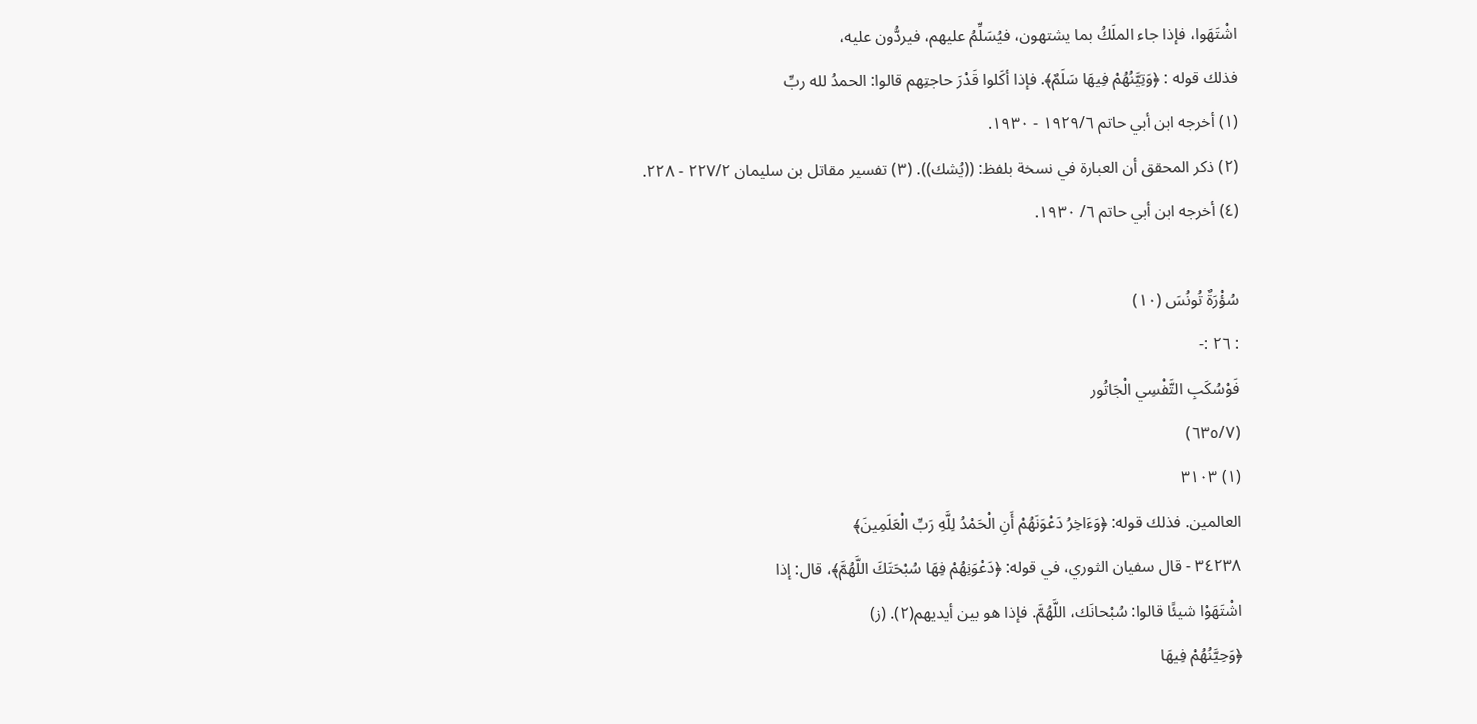اشْتَهَوا، فإذا جاء الملَكُ بما يشتهون، فيُسَلِّمُ عليهم، فيردُّون عليه،
فذلك قوله : ﴿وَتِيَّنُهُمْ فِيهَا سَلَمٌ﴾. فإذا أكَلوا قَدْرَ حاجتِهم قالوا: الحمدُ لله ربِّ
(١) أخرجه ابن أبي حاتم ١٩٢٩/٦ - ١٩٣٠.
(٢) ذكر المحقق أن العبارة في نسخة بلفظ: ((يُشك)). (٣) تفسير مقاتل بن سليمان ٢٢٧/٢ - ٢٢٨.
(٤) أخرجه ابن أبي حاتم ٦/ ١٩٣٠.

سُؤْرَةٌ تُونُسَ (١٠)
: ٢٦ :-
فَوْسُكَبِ التَّفْسِي الْجَاتُور
(٦٣٥/٧)
(١) ٣١٠٣
العالمين. فذلك قوله: ﴿وَءَاخِرُ دَعْوَنَهُمْ أَنِ الْحَمْدُ لِلَّهِ رَبِّ الْعَلَمِينَ﴾
٣٤٢٣٨ - قال سفيان الثوري، في قوله: ﴿دَعْوَنِهُمْ فِهَا سُبْحَتَكَ اللَّهُمَّ﴾، قال: إذا
اشْتَهَوْا شيئًا قالوا: سُبْحانَك، اللَّهُمَّ. فإذا هو بين أيديهم(٢). (ز)
﴿وَحِيَّنُهُمْ فِيهَا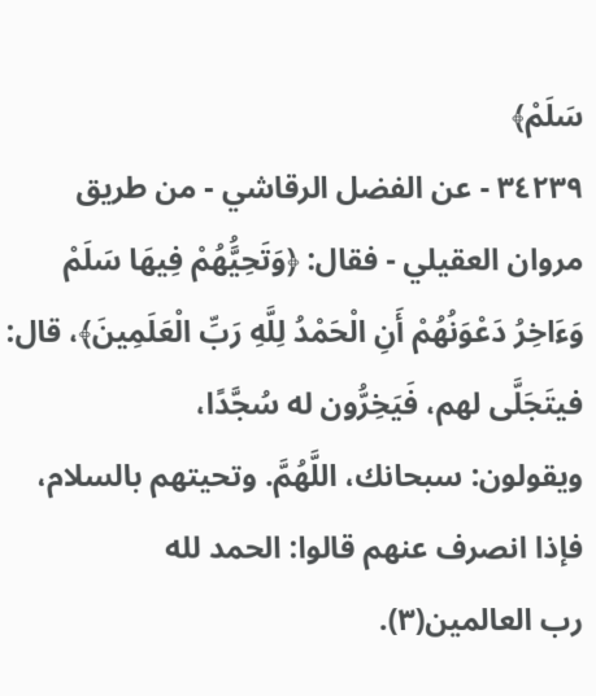سَلَمْ﴾
٣٤٢٣٩ - عن الفضل الرقاشي - من طريق مروان العقيلي - فقال: ﴿وَتَحِيَُّهُمْ فِيهَا سَلَمْ
وَءَاخِرُ دَعْوَنُهُمْ أَنِ الْحَمْدُ لِلَّهِ رَبِّ الْعَلَمِينَ﴾، قال: فيتَجَلَّى لهم، فَيَخِرُّون له سُجَّدًا،
ويقولون: سبحانك، اللَّهُمَّ. وتحيتهم بالسلام، فإذا انصرف عنهم قالوا: الحمد لله
رب العالمين(٣).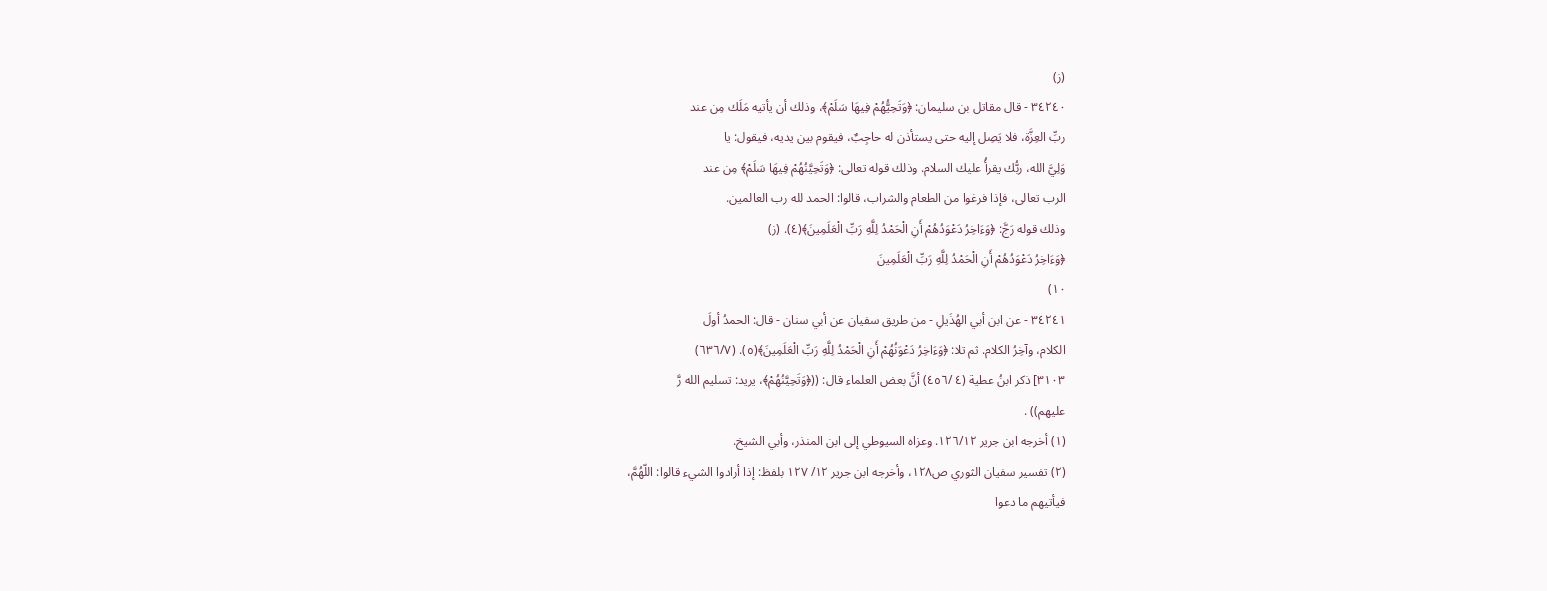(ز)
٣٤٢٤٠ - قال مقاتل بن سليمان: ﴿وَتَحِيَُّهُمْ فِيهَا سَلَمْ﴾، وذلك أن يأتيه مَلَك مِن عند
ربِّ العِزَّة، فلا يَصِل إليه حتى يستأذن له حاجِبٌ، فيقوم بين يديه، فيقول: يا
وَلِيَّ الله، ربُّك يقرأُ عليك السلام. وذلك قوله تعالى: ﴿وَتَحِيَّنُهُمْ فِيهَا سَلَمْ﴾ مِن عند
الرب تعالى، فإذا فرغوا من الطعام والشراب، قالوا: الحمد لله رب العالمين.
وذلك قوله رَجَّ: ﴿وَءَاخِرُ دَعْوَدُهُمْ أَنِ الْحَمْدُ لِلَّهِ رَبِّ الْعَلَمِينَ﴾(٤). (ز)
﴿وَءَاخِرُ دَعْوَدُهُمْ أَنِ الْحَمْدُ لِلَّهِ رَبِّ الْعَلَمِينَ
١٠)
٣٤٢٤١ - عن ابن أبي الهُذَيلِ - من طريق سفيان عن أبي سنان - قال: الحمدُ أولَ
الكلام، وآخِرُ الكلام. ثم تلا: ﴿وَءَاخِرُ دَعْوَنُهُمْ أَنِ الْحَمْدُ لِلَّهِ رَبِّ الْعَلَمِينَ﴾(٥). (٦٣٦/٧)
٣١٠٣] ذكر ابنُ عطية (٤ /٤٥٦) أنَّ بعض العلماء قال: ((﴿وَتَحِيَّنُهُمْ﴾، يريد: تسليم الله رَّ
علیهم)) .
(١) أخرجه ابن جرير ١٢٦/١٢. وعزاه السيوطي إلى ابن المنذر، وأبي الشيخ.
(٢) تفسير سفيان الثوري ص١٢٨، وأخرجه ابن جرير ١٢/ ١٢٧ بلفظ: إذا أرادوا الشيء قالوا: اللّهُمَّ،
فيأتيهم ما دعوا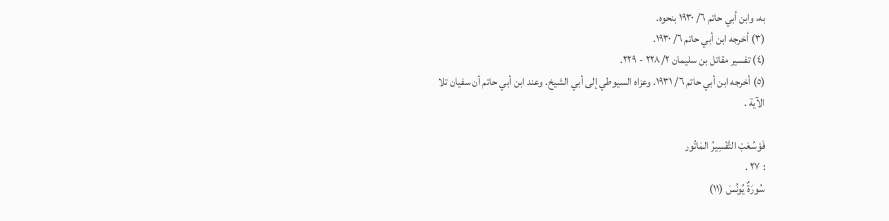به، وابن أبي حاتم ٦/ ١٩٣٠ بنحوه.
(٣) أخرجه ابن أبي حاتم ٦/ ١٩٣٠.
(٤) تفسير مقاتل بن سليمان ٢٢٨/٢ - ٢٢٩.
(٥) أخرجه ابن أبي حاتم ٦/ ١٩٣١. وعزاه السيوطي إلى أبي الشيخ. وعند ابن أبي حاتم أن سفيان تلا
الآية .

فَوْسُعَبْ التَّفْسِيرُ المَاتُور
: ٢٧ .
سُورَةٌ يُونُسَ (١١)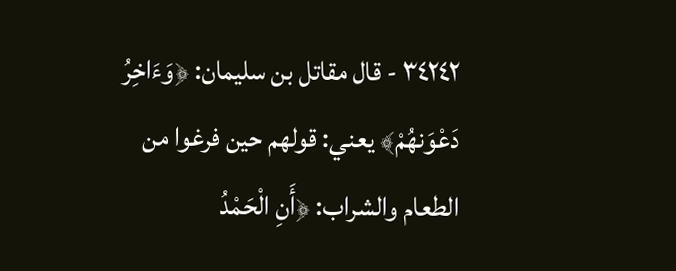٣٤٢٤٢ - قال مقاتل بن سليمان: ﴿وَءَاخِرُ دَعْوَنهُمْ﴾ يعني: قولهم حين فرغوا من
الطعام والشراب: ﴿أَنِ الْحَمْدُ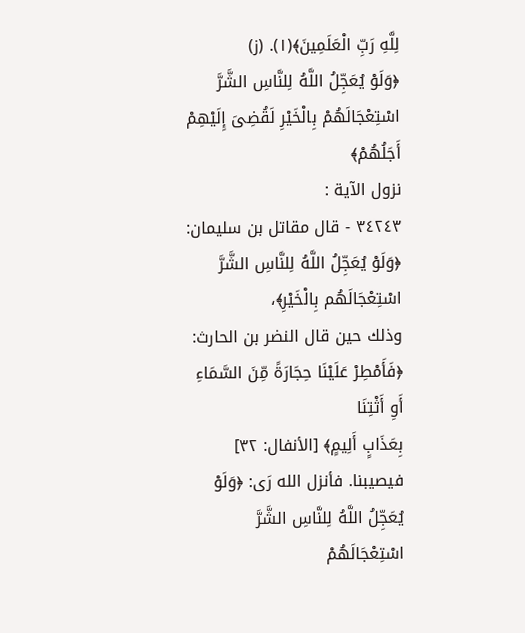لِلَّهِ رَبِّ الْعَلَمِينَ﴾(١). (ز)
﴿وَلَوْ يُعَجِّلُ اللَّهُ لِلنَّاسِ الشَّرَّ اسْتِعْجَالَهُمْ بِالْخَيْرِ لَقُضِىَ إِلَيْهِمْ أَجَلُهُمْ﴾
نزول الآية :
٣٤٢٤٣ - قال مقاتل بن سليمان: ﴿وَلَوْ يُعَجِّلُ اللَّهُ لِلنَّاسِ الشَّرَّ اسْتِعْجَالَهُم بِالْخَيْرِ﴾،
وذلك حين قال النضر بن الحارث: ﴿فَأَمْطِرْ عَلَيْنَا حِجَارَةً مِّنَ السَّمَاءِ أَوِ أَثْتِنَا
بِعَذَابٍ أَلِيمٍ﴾ [الأنفال: ٣٢] فيصيبنا. فأنزل الله رَى: ﴿وَلَوْ يُعَجِّلُ اللَّهُ لِلنَّاسِ الشَّرَّ
اسْتِعْجَالَهُمْ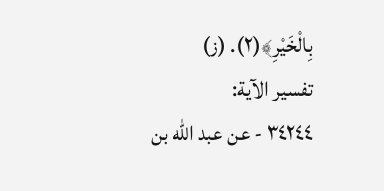بِالْخَيْرِ﴾(٢). (ز)
تفسير الآية:
٣٤٢٤٤ - عن عبد الله بن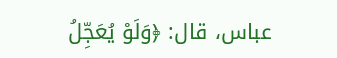عباس، قال: ﴿وَلَوْ يُعَجِّلُ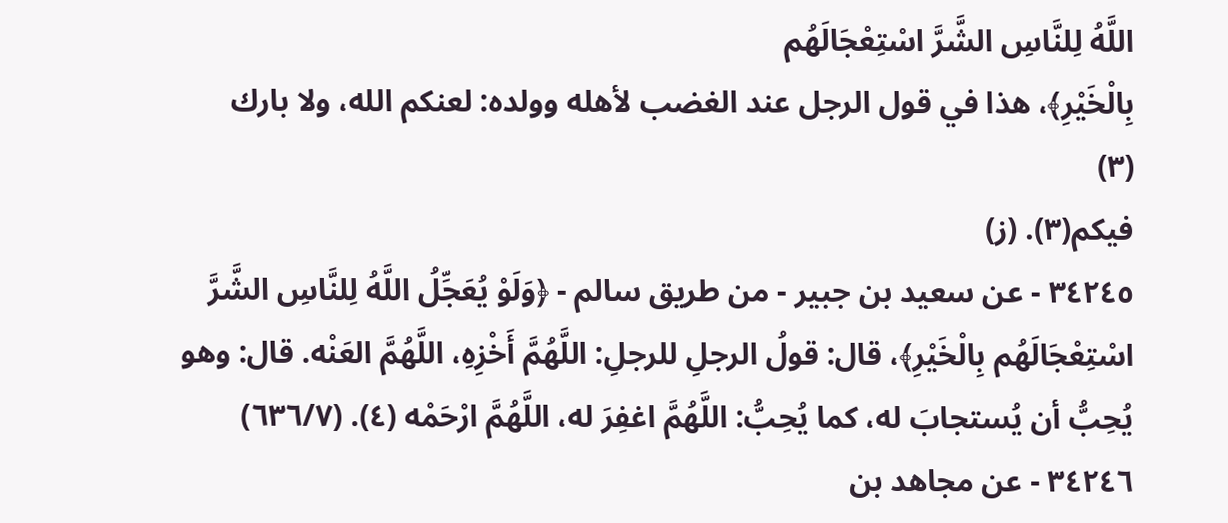اللَّهُ لِلنَّاسِ الشَّرَّ اسْتِعْجَالَهُم
بِالْخَيْرِ﴾، هذا في قول الرجل عند الغضب لأهله وولده: لعنكم الله، ولا بارك
(٣)
فيكم(٣). (ز)
٣٤٢٤٥ - عن سعيد بن جبير - من طريق سالم - ﴿وَلَوْ يُعَجِّلُ اللَّهُ لِلنَّاسِ الشَّرَّ
اسْتِعْجَالَهُم بِالْخَيْرِ﴾، قال: قولُ الرجلِ للرجلِ: اللَّهُمَّ أَخْزِهِ، اللَّهُمَّ العَنْه. قال: وهو
يُحِبُّ أن يُستجابَ له، كما يُحِبُّ: اللَّهُمَّ اغفِرَ له، اللَّهُمَّ ارْحَمْه (٤). (٦٣٦/٧)
٣٤٢٤٦ - عن مجاهد بن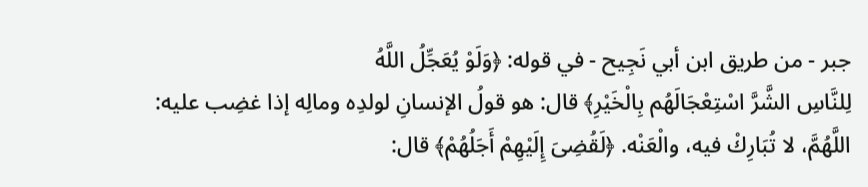جبر - من طريق ابن أبي نَجِيح - في قوله: ﴿وَلَوْ يُعَجِّلُ اللَّهُ
لِلنَّاسِ الشَّرَّ اسْتِعْجَالَهُم بِالْخَيْرِ﴾ قال: هو قولُ الإنسانِ لولدِه ومالِه إذا غضِب عليه:
اللَّهُمَّ، لا تُبَارِكْ فيه، والْعَنْه. ﴿لَقُضِىَ إِلَيْهِمْ أَجَلُهُمْ﴾ قال: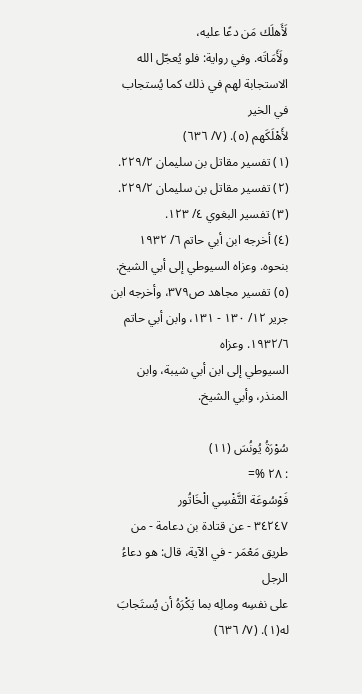لَأَهلَك مَن دعًا عليه،
ولَأَمَاتَه. وفي رواية: فلو يُعجّل الله الاستجابة لهم في ذلك كما يُستجاب في الخير
لأَهْلَكَهم (٥). (٧/ ٦٣٦)
(١) تفسير مقاتل بن سليمان ٢٢٩/٢.
(٢) تفسير مقاتل بن سليمان ٢٢٩/٢.
(٣) تفسير البغوي ٤/ ١٢٣.
(٤) أخرجه ابن أبي حاتم ٦/ ١٩٣٢ بنحوه. وعزاه السيوطي إلى أبي الشيخ.
(٥) تفسير مجاهد ص٣٧٩، وأخرجه ابن جرير ١٢/ ١٣٠ - ١٣١، وابن أبي حاتم ١٩٣٢/٦. وعزاه
السيوطي إلى ابن أبي شيبة، وابن المنذر، وأبي الشيخ.

سُوْرَةُ يُونُسَ (١١)
: ٢٨ %=
فَوْسُوعَة التَّفْسِي الْخَاتُور
٣٤٢٤٧ - عن قتادة بن دعامة - من طريق مَعْمَر - في الآية، قال: هو دعاءُ الرجل
على نفسِه ومالِه بما يَكْرَهُ أن يُستَجابَ له(١). (٧/ ٦٣٦)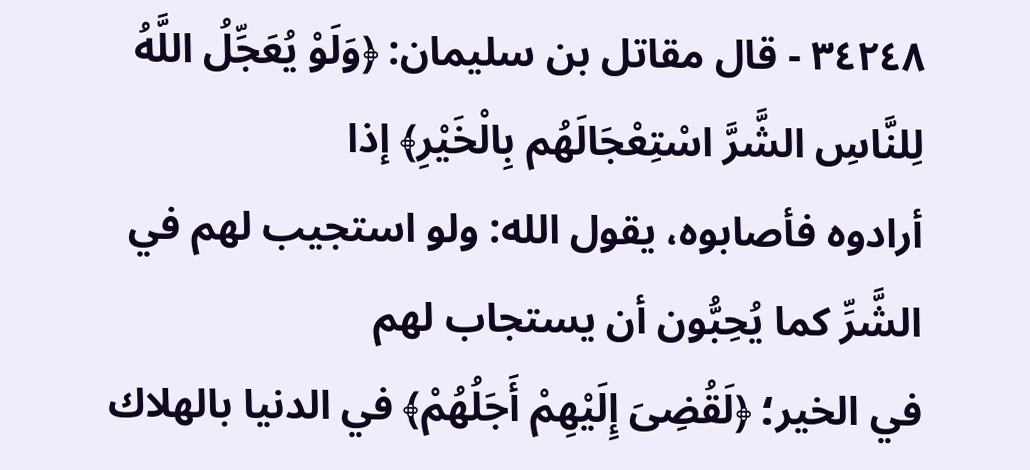٣٤٢٤٨ - قال مقاتل بن سليمان: ﴿وَلَوْ يُعَجِّلُ اللَّهُ لِلنَّاسِ الشَّرَّ اسْتِعْجَالَهُم بِالْخَيْرِ﴾ إذا
أرادوه فأصابوه، يقول الله: ولو استجيب لهم في الشَّرِّ كما يُحِبُّون أن يستجاب لهم
في الخير؛ ﴿لَقُضِىَ إِلَيْهِمْ أَجَلُهُمْ﴾ في الدنيا بالهلاك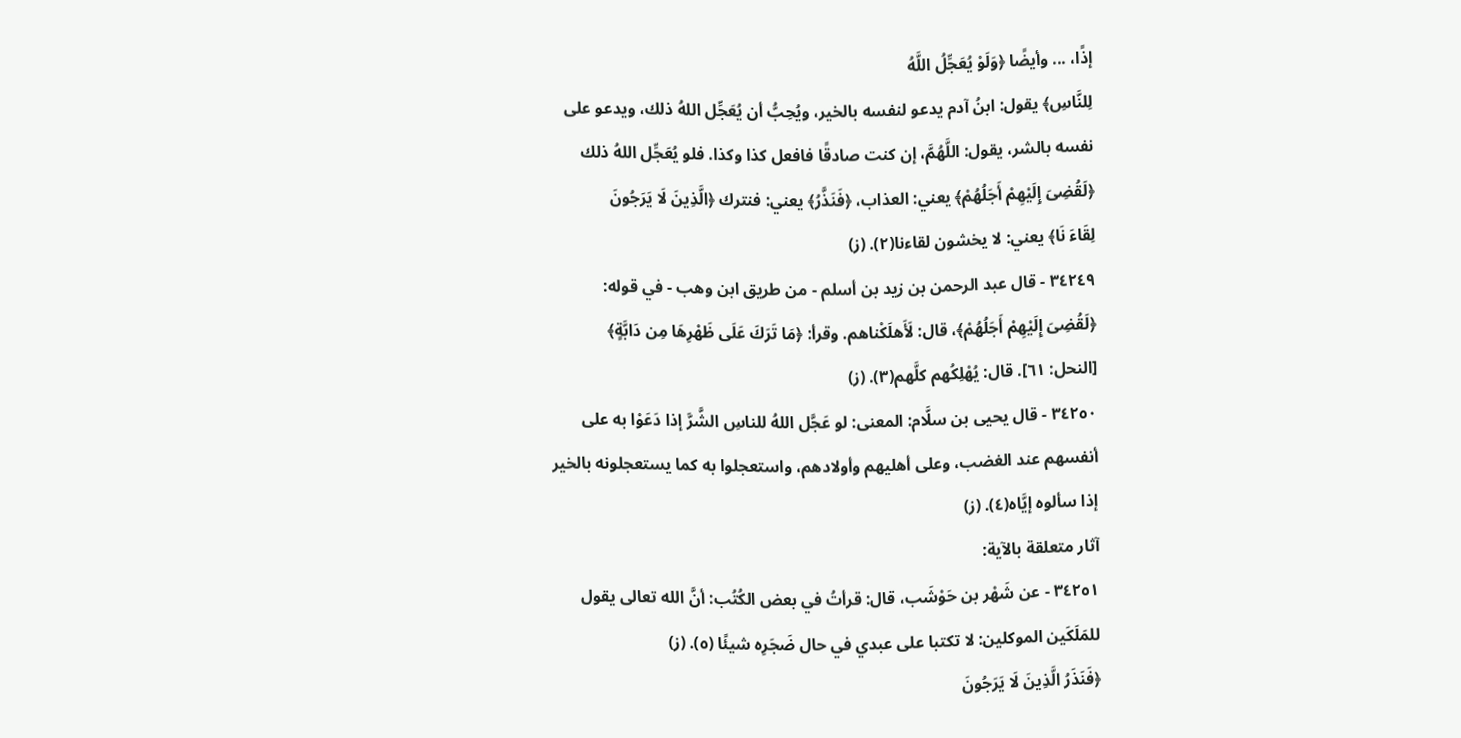إذًا، ... وأيضًا ﴿وَلَوْ يُعَجِّلُ اللَّهُ
لِلنَّاسِ﴾ يقول: ابنُ آدم يدعو لنفسه بالخير، ويُحِبُّ أن يُعَجِّل اللهُ ذلك، ويدعو على
نفسه بالشر، يقول: اللَّهُمَّ، إن كنت صادقًا فافعل كذا وكذا. فلو يُعَجِّل اللهُ ذلك
﴿لَقُضِىَ إِلَيْهِمْ أَجَلُهُمْ﴾ يعني: العذاب، ﴿فَنَذَّرُ﴾ يعني: فنترك ﴿الَّذِينَ لَا يَرَجُونَ
لِقَاءَ نَا﴾ يعني: لا يخشون لقاءنا(٢). (ز)
٣٤٢٤٩ - قال عبد الرحمن بن زيد بن أسلم - من طريق ابن وهب - في قوله:
﴿لَقُضِىَ إِلَيْهِمْ أَجَلُهُمْ﴾، قال: لَأَهلَكْناهم. وقرأ: ﴿مَا تَرَكَ عَلَى ظَهْرِهَا مِن دَابَّةٍ﴾
[النحل: ٦١]. قال: يُهْلِكُهم كلَّهم(٣). (ز)
٣٤٢٥٠ - قال يحيى بن سلَّام: المعنى: لو عَجَّل اللهُ للناسِ الشَّرَّ إذا دَعَوْا به على
أنفسهم عند الغضب، وعلى أهليهم وأولادهم، واستعجلوا به كما يستعجلونه بالخير
إذا سألوه إيَّاه(٤). (ز)
آثار متعلقة بالآية:
٣٤٢٥١ - عن شَهْر بن حَوْشَب، قال: قرأتُ في بعض الكُتُب: أنَّ الله تعالى يقول
للمَلَكَين الموكلين: لا تكتبا على عبدي في حال ضَجَرِه شيئًا (٥). (ز)
﴿فَنَذَرُ الَّذِينَ لَا يَرَجُونَ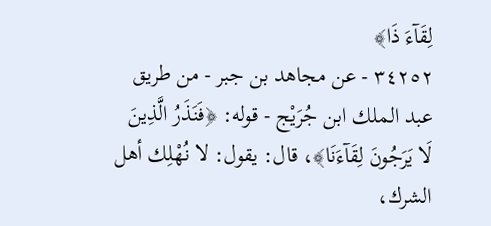لِقَآءَ ذَا﴾
٣٤٢٥٢ - عن مجاهد بن جبر - من طريق عبد الملك ابن جُرَيْج - قوله: ﴿فَنَذَرُ الَّذِينَ
لَا يَرَجُونَ لِقَآءَنَا﴾، قال: يقول: لا نُهْلِك أهل الشرك،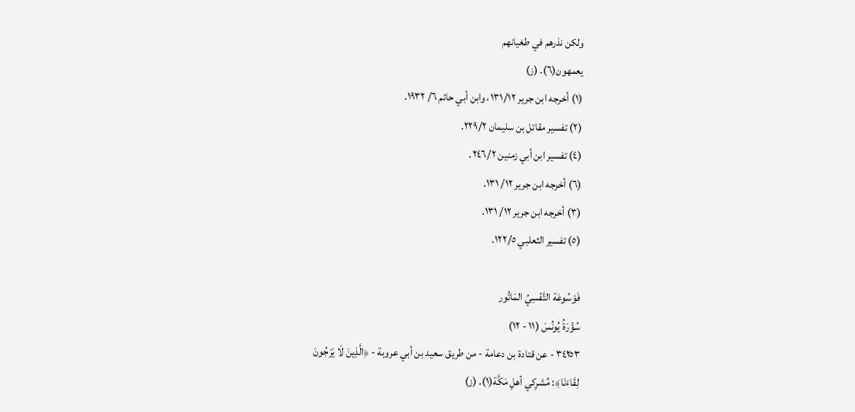ولكن نذرهم في طغيانهم
يعمهون(٦). (ز)
(١) أخرجه ابن جرير ١٣١/١٢، وابن أبي حاتم ٦/ ١٩٣٢.
(٢) تفسير مقاتل بن سليمان ٢٢٩/٢.
(٤) تفسير ابن أبي زمنين ٢٤٦/٢.
(٦) أخرجه ابن جرير ١٢/ ١٣١.
(٣) أخرجه ابن جرير ١٢/ ١٣١.
(٥) تفسير الثعلبي ١٢٢/٥.

فَوْسُوعَة التَّفْسِيُ المَاتُور
سُؤْرَةُ يُونُسَ (١١ - ١٢)
٣٤٢٥٣ - عن قتادة بن دعامة - من طريق سعيد بن أبي عروبة - ﴿الَّذِينَ لَا يَرْجُونَ
لِقَاءَنَا﴾: مُشرِكي أهلِ مَكَّة(١). (ز)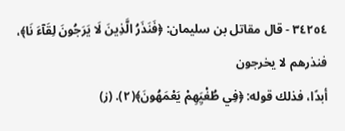٣٤٢٥٤ - قال مقاتل بن سليمان: ﴿فَنَذَرُ الَّذِينَ لَا يَرَجُونَ لِقَآءَ نَا﴾، فنذرهم لا يخرجون
أبدًا، فذلك قوله: ﴿فِي طُغْيَِهِمْ يَعْمَهُونَ﴾(٢). (ز)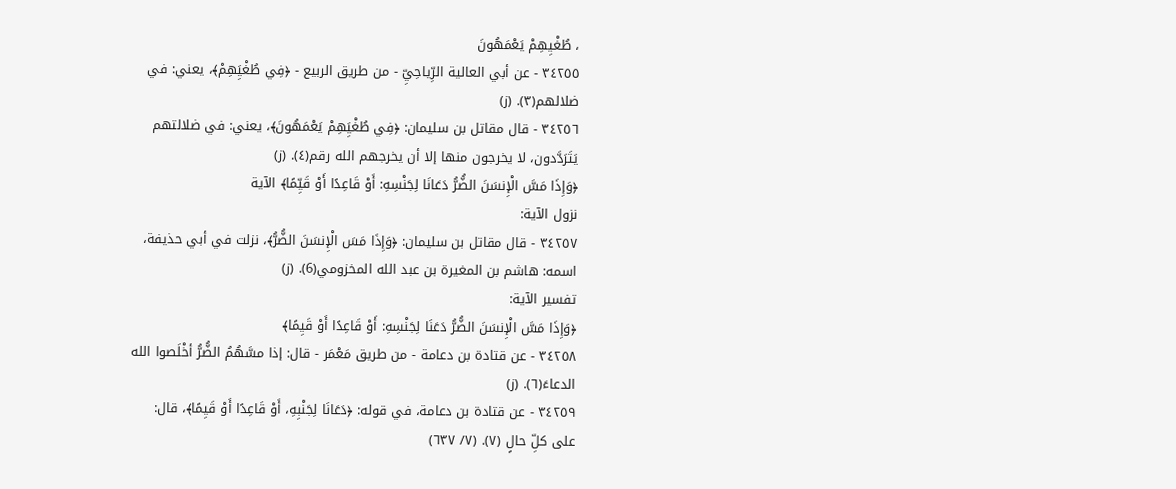، طُغْيِهِمْ يَعْمَهُونَ
٣٤٢٥٥ - عن أبي العالية الرِّياحِيِّ - من طريق الربيع - ﴿فِي طُغْيَِهِمْ﴾، يعني: في
ضلالهم(٣). (ز)
٣٤٢٥٦ - قال مقاتل بن سليمان: ﴿فِي طُغْيَِهِمْ يَعْمَهُونَ﴾، يعني: في ضلالتهم
يَتَرَدَّدون، لا يخرجون منها إلا أن يخرجهم الله رقم(٤). (ز)
﴿وَإِذَا مَسَّ الْإِنسَنَ الضُّرُّ دَعَانَا لِجَنْسِهِ: أَوْ قَاعِدًا أَوْ قَيِّمًا﴾ الآية
نزول الآية:
٣٤٢٥٧ - قال مقاتل بن سليمان: ﴿وَإِذَا مَسَ الْإِنسَنَ الضُّرُّ﴾، نزلت في أبي حذيفة،
اسمه: هاشم بن المغيرة بن عبد الله المخزومي(6). (ز)
تفسير الآية:
﴿وَإِذَا مَسَّ الْإِنسَنَ الضُّرُّ دَعَنَا لِجَنْسِهِ: أَوْ قَاعِدًا أَوْ قَيِمًا﴾
٣٤٢٥٨ - عن قتادة بن دعامة - من طريق مَعْمَر - قال: إذا مسَّهُمُ الضُّرُّ أخْلَصوا الله
الدعاءَ(٦). (ز)
٣٤٢٥٩ - عن قتادة بن دعامة، في قوله: ﴿دَعَانَا لِجَنْبِهِ، أَوْ قَاعِدًا أَوْ قَيِمًا﴾، قال:
على كلِّ حالٍ (٧). (٧/ ٦٣٧)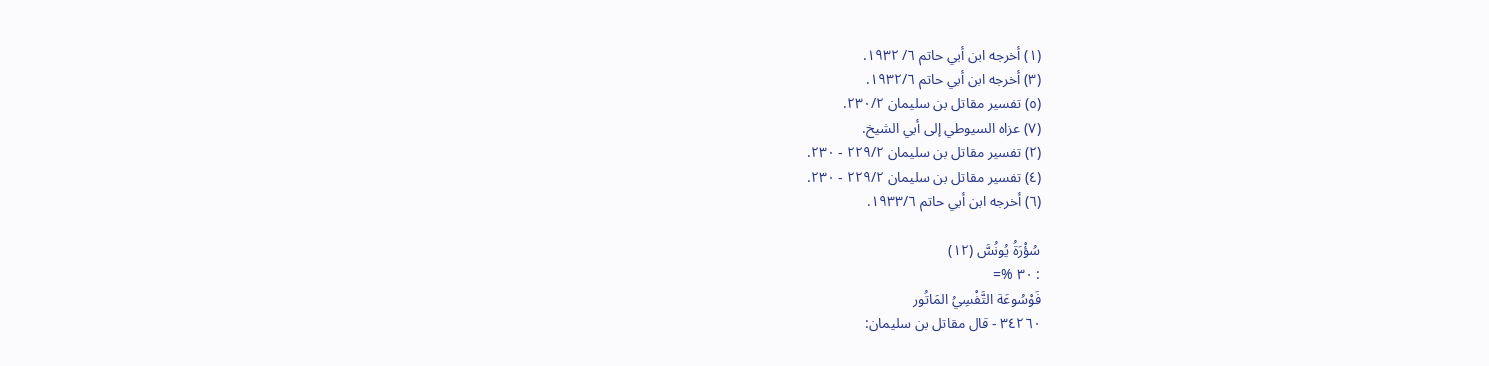(١) أخرجه ابن أبي حاتم ٦/ ١٩٣٢.
(٣) أخرجه ابن أبي حاتم ١٩٣٢/٦.
(٥) تفسير مقاتل بن سليمان ٢٣٠/٢.
(٧) عزاه السيوطي إلى أبي الشيخ.
(٢) تفسير مقاتل بن سليمان ٢٢٩/٢ - ٢٣٠.
(٤) تفسير مقاتل بن سليمان ٢٢٩/٢ - ٢٣٠.
(٦) أخرجه ابن أبي حاتم ١٩٣٣/٦.

سُؤْرَةُ يُونُسَّ (١٢)
: ٣٠ %=
فَوْسُوعَة التَّفْسِيُ المَاتُور
٣٤٢٦٠ - قال مقاتل بن سليمان: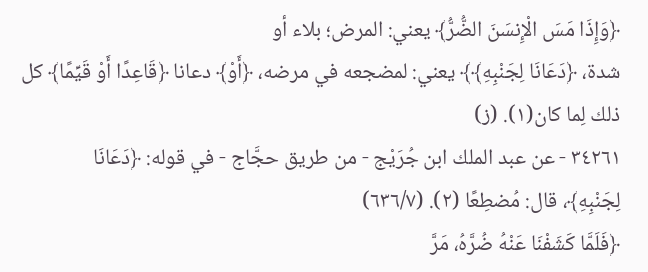﴿وَإِذَا مَسَ الْإِنسَنَ الضُّرُّ﴾ يعني: المرض؛ بلاء أو
شدة، ﴿دَعَانَا لِجَنْبِهِ﴾﴾ يعني: لمضجعه في مرضه، ﴿أَوْ﴾ دعانا ﴿قَاعِدًا أَوْ قَيِّمًا﴾ كل
ذلك لِما كان(١). (ز)
٣٤٢٦١ - عن عبد الملك ابن جُرَيْج - من طريق حجَّاج - في قوله: ﴿دَعَانَا
لِجَنْبِهِ﴾، قال: مُضطِعًا (٢). (٦٣٦/٧)
﴿فَلَمَّا كَشَفْنَا عَنْهُ ضُرَّهُ، مَرَّ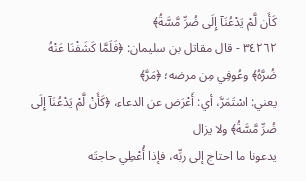كَأَن لَّمْ يَدْعُنَآ إِلَى ضُرِّ مَّسَّةُ﴾
٣٤٢٦٢ - قال مقاتل بن سليمان: ﴿فَلَمَّا كَشَفْنَا عَنْهُ ضُرَّهُ﴾ وعُوفِي مِن مرضه؛ ﴿مَرَّ﴾
يعني: اسْتَمَرَّ، أي: أَعْرَض عن الدعاء، ﴿كَأَنْ لَّمْ يَدْعُنَآ إِلَى ضُرِّ مَّسَّةُ﴾ ولا يزال
يدعونا ما احتاج إلى ربِّه، فإذا أُعْطِي حاجتَه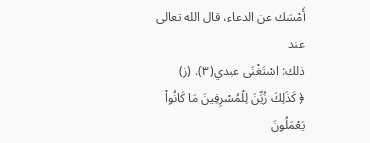أَمْسَك عن الدعاء، قال الله تعالى عند
ذلك: اسْتَغْنَى عبدي(٣). (ز)
﴿ كَذَلِكَ زُيِّنَ لِلْمُسْرِفِينَ مَا كَانُواْ يَعْمَلُونَ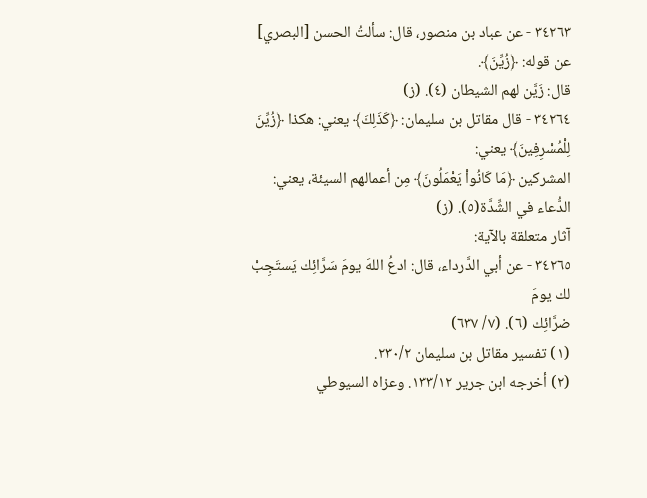٣٤٢٦٣ - عن عباد بن منصور، قال: سألتُ الحسن [البصري] عن قوله: ﴿زُيِّنَ﴾.
قال: زَيَّن لهم الشيطان (٤). (ز)
٣٤٢٦٤ - قال مقاتل بن سليمان: ﴿كَذَلِكَ﴾ يعني: هكذا ﴿زُيِّنَ لِلْمُسْرِفِينَ﴾ يعني:
المشركين ﴿مَا كَانُواْ يَعْمَلُونَ﴾ مِن أعمالهم السيئة، يعني: الدُّعاء في الشِّدَّة(٥). (ز)
آثار متعلقة بالآية:
٣٤٢٦٥ - عن أبي الدَّرداء، قال: ادعُ اللهَ يومَ سَرَّائِك يَستَجِبْ لك يومَ
ضرَّائِك (٦). (٧/ ٦٣٧)
(١) تفسير مقاتل بن سليمان ٢٣٠/٢.
(٢) أخرجه ابن جرير ١٣٣/١٢. وعزاه السيوطي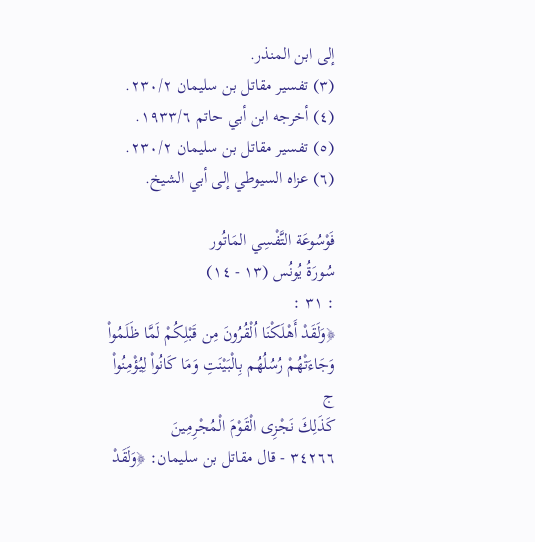إلى ابن المنذر.
(٣) تفسير مقاتل بن سليمان ٢٣٠/٢.
(٤) أخرجه ابن أبي حاتم ١٩٣٣/٦.
(٥) تفسير مقاتل بن سليمان ٢٣٠/٢.
(٦) عزاه السيوطي إلى أبي الشيخ.

فَوْسُوعَة التَّفْسِي المَاتُور
سُورَةُ يُونُس (١٣ - ١٤)
: ٣١ :
﴿وَلَقَدْ أَهْلَكْنَا اُلْقُرُونَ مِن قَبْلِكُمْ لَمَّا ظَلَمُواْ وَجَاءَتْهُمْ رُسُلُهُم بِالْبَيْنَتِ وَمَا كَانُواْ لِيُؤْمِنُواْ
ج
كَذَلِكَ نَجْزِى الْقَوْمَ الْمُجْرِمِينَ
٣٤٢٦٦ - قال مقاتل بن سليمان: ﴿وَلَقَدْ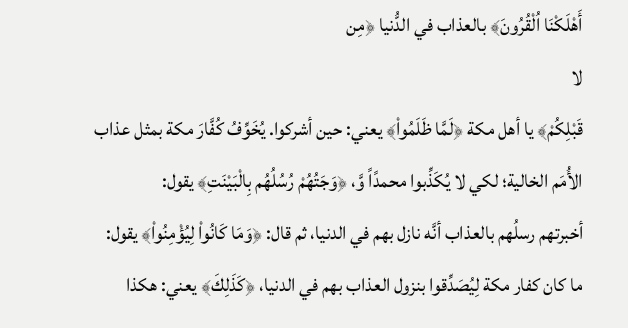أَهْلَكْنَا اُلْقُرُونَ﴾ بالعذاب في الدُّنيا ﴿مِن
لا
قَبْلِكُمْ﴾ يا أهل مكة ﴿لَمَّا ظَلَمُواْ﴾ يعني: حين أشركوا. يُخَوِّفُ كُفَّارَ مكة بمثل عذاب
الأُمَم الخالية؛ لكي لا يُكَذِّبوا محمدًاً وَّ، ﴿وَجَتُهُمْ رُسُلُهُم بِالْبَيْنَتِ﴾ يقول:
أخبرتهم رسلُهم بالعذاب أنَّه نازل بهم في الدنيا، ثم قال: ﴿وَمَا كَانُواْ لِيُؤْمِنُواْ﴾ يقول:
ما كان كفار مكة لِيُصَدِّقوا بنزول العذاب بهم في الدنيا، ﴿كَذَلِكَ﴾ يعني: هكذا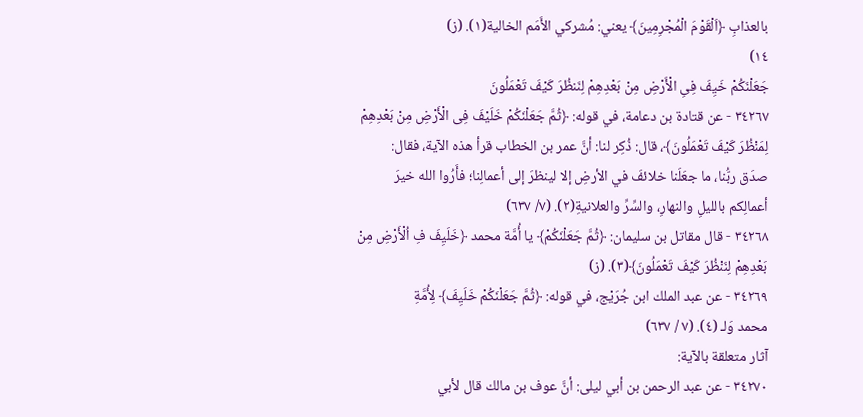بالعذابِ ﴿اَلْقَوْمَ الْمُجْرِمِينَ﴾ يعني: مُشركي الأَمَم الخالية(١). (ز)
١٤)
جَعَلْنَكُمْ خَيِفَ فِىِ الْأَرْضِ مِنْ بَعْدِهِمْ لِنَنظُرَ كَيْفَ تَعْمَلُونَ
٣٤٢٦٧ - عن قتادة بن دعامة، في قوله: ﴿ثُمَّ جَعَلْنَكُمْ خَلَيْفَ فِى الْأَرْضِ مِنْ بَعْدِهِمْ
لِمَنْظُرَ كَيْفَ تَعْمَلُونَ﴾، قال: ذُكِر لنا: أنَّ عمر بن الخطاب قرأ هذه الآية، فقال:
صدَق ربُّنا، ما جعَلَنا خلائفَ في الأرضِ إلا لينظرَ إلى أعمالِنا؛ فأَرُوا الله خيرَ
أعمالِكم بالليلِ والنهارِ، والسِّرِّ والعلانيةِ(٢). (٧/ ٦٣٧)
٣٤٢٦٨ - قال مقاتل بن سليمان: ﴿ثُمَّ جَعَلْنَكُمْ﴾ يا أُمَّة محمد ﴿خَلَيِفَ فِ اُلْأَرْضِ مِنْ
بَعْدِهِمْ لِنَنْظُرَ كَيْفَ تَعْمَلُونَ﴾(٣). (ز)
٣٤٢٦٩ - عن عبد الملك ابن جُرَيْج، في قوله: ﴿ثُمَّ جَعَلْنَكُمْ خَلَيِفَ﴾ لِأُمَّةِ
محمد وَلـ (٤). (٧ / ٦٣٧)
آثار متعلقة بالآية:
٣٤٢٧٠ - عن عبد الرحمن بن أبي ليلى: أنَّ عوف بن مالك قال لأبي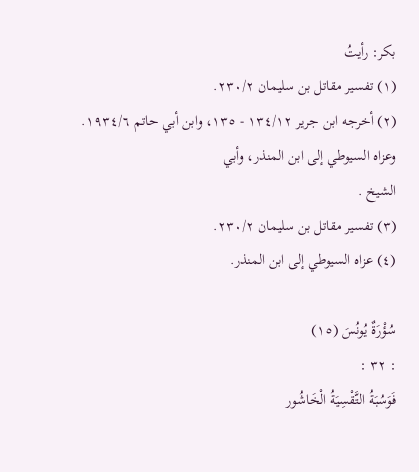بكر: رأيتُ
(١) تفسير مقاتل بن سليمان ٢٣٠/٢.
(٢) أخرجه ابن جرير ١٣٤/١٢ - ١٣٥، وابن أبي حاتم ١٩٣٤/٦. وعزاه السيوطي إلى ابن المنذر، وأبي
الشيخ .
(٣) تفسير مقاتل بن سليمان ٢٣٠/٢.
(٤) عزاه السيوطي إلى ابن المنذر.

سُؤْرَةٌ يُونُسَ (١٥)
: ٣٢ :
فَوَسُبَةُ التَّقْسِيَةُ الْخَاشُور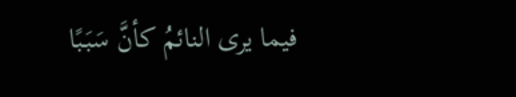فيما يرى النائمُ كأنَّ سَبَبًا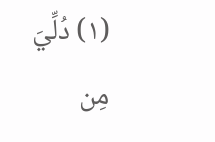(١) دُلِّيَ مِن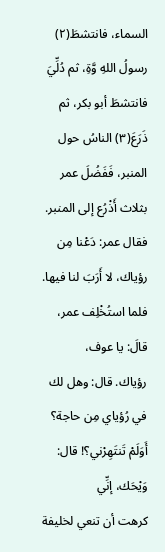السماء، فانتشطَ(٢) رسولُ اللهِ وَّةِ، ثم دُلِّيَ
فانتشطَ أبو بكر، ثم ذَرَعَ(٣) الناسُ حول المنبر، فَفَضُلَ عمر بثلاث أَذْرُع إلى المنبر.
فقال عمر: دَعْنا مِن رؤياك، لا أَرَبَ لنا فيها. فلما استُخْلِف عمر، قالَ: يا عوف،
رؤياك. قال: وهل لك في رُؤياي مِن حاجة؟ أَوَلَمْ تَنتَهِرْني؟! قال: وَيْحَك، إنِّي
كرهت أن تنعي لخليفة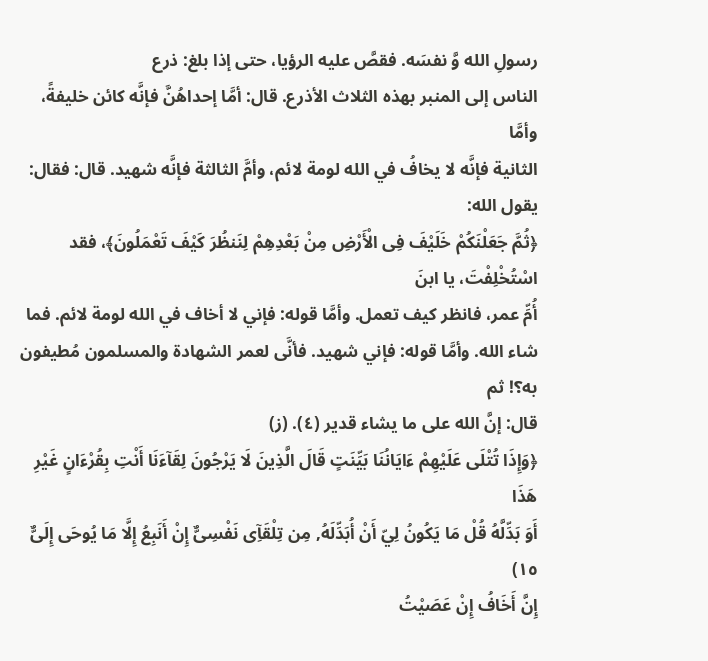رسولِ الله وَّ نفسَه. فقصَّ عليه الرؤيا، حتى إذا بلغ: ذرع
الناس إلى المنبر بهذه الثلاث الأذرع. قال: أمَّا إحداهُنَّ فإنَّه كائن خليفةً، وأمَّا
الثانية فإنَّه لا يخافُ في الله لومة لائم، وأمَّ الثالثة فإنَّه شهيد. قال: فقال: يقول الله:
﴿ثُمَّ جَعَلْنَكُمْ خَلَيْفَ فِى الْأَرْضِ مِنْ بَعْدِهِمْ لِنَنظُرَ كَيْفَ تَعْمَلُونَ﴾، فقد اسْتُخْلِفْتَ، يا ابنَ
أُمِّ عمر، فانظر كيف تعمل. وأمَّا قوله: فإني لا أخاف في الله لومة لائم. فما
شاء الله. وأمَّا قوله: فإني شهيد. فأنَّى لعمر الشهادة والمسلمون مُطيفون به؟! ثم
قال: إنَّ الله على ما يشاء قدير (٤). (ز)
﴿وَإِذَا تُتْلَى عَلَيْهِمْ ءَايَانُنَا بَيِّنَتٍ قَالَ الَّذِينَ لَا يَرْجُونَ لِقَآءَنَا أَنْتِ بِقُرْءَانٍ غَيْرِ هَذَا
أَوَ بَدِّلَّهُ قُلْ مَا يَكُونُ لِيّ أَنْ أُبَدِّلَهُ, مِن تِلْقَآِى نَفْسِىٌّ إِنْ أَنَبِعُ إِلَّا مَا يُوحَى إِلَىٌّ
١٥)
إِنَّ أَخَافُ إِنْ عَصَيْتُ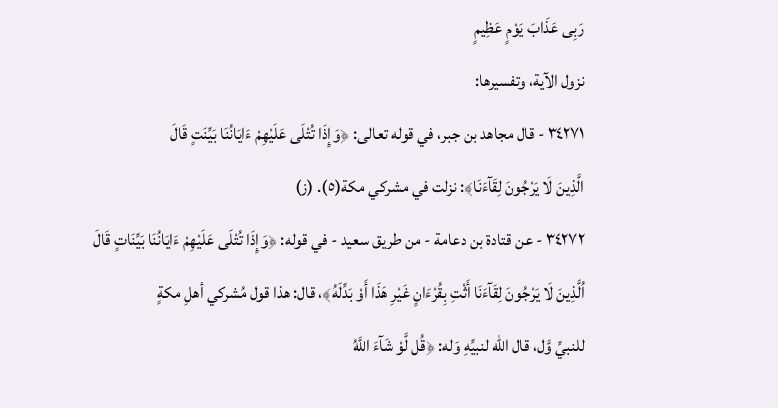رَبِى عَذَابَ يَوْمٍ عَظِيمٍ
نزول الآية، وتفسيرها:
٣٤٢٧١ - قال مجاهد بن جبر، في قوله تعالى: ﴿وَإِذَا تُتْلَى عَلَيْهِمْ ءَايَانُنَا بَيِّنَتٍ قَالَ
الَّذِينَ لَا يَرْجُونَ لِقَآءَنَا﴾: نزلت في مشركي مكة(٥). (ز)
٣٤٢٧٢ - عن قتادة بن دعامة - من طريق سعيد - في قوله: ﴿وَإِذَا تُتْلَى عَلَيْهِمْ ءَايَانُنَا بَيِّنَاتٍ قَالَ
اُلَّذِينَ لَا يَرْجُونَ لِقَآءَنَا أَثْتِ بِقُرْءَانٍ غَيْرِ هَذَا أَوْ بَدِّلَهُ﴾، قال: هذا قول مُشركي أهلِ مكةٍ
للنبيِّ وَّل، قال الله لنبيِّهِ وَله: ﴿قُل لَّوْ شَآءَ اللَّهُ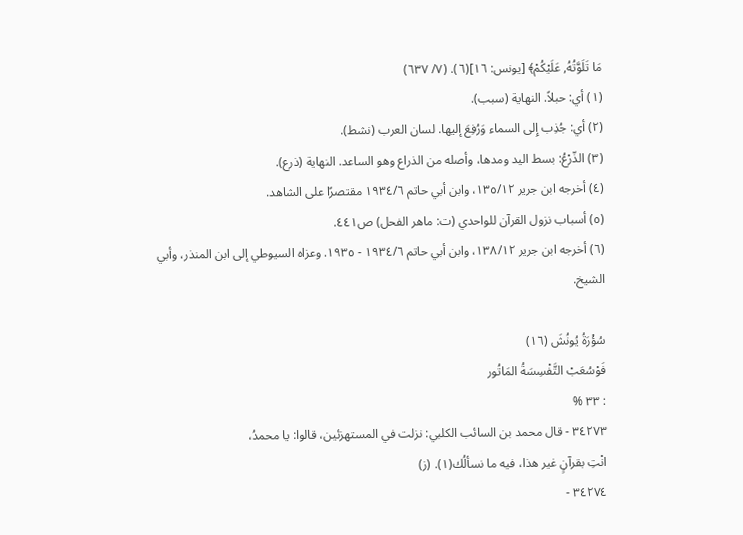مَا تَلَوَّتُهُ, عَلَيْكُمْ﴾ [يونس: ١٦](٦). (٧/ ٦٣٧)
(١) أي: حبلاً. النهاية (سبب).
(٢) أي: جُذِب إِلى السماء وَرُفِعَ إليها. لسان العرب (نشط).
(٣) الذّرْعُ: بسط اليد ومدها، وأصله من الذراع وهو الساعد. النهاية (ذرع).
(٤) أخرجه ابن جرير ١٣٥/١٢، وابن أبي حاتم ١٩٣٤/٦ مقتصرًا على الشاهد.
(٥) أسباب نزول القرآن للواحدي (ت: ماهر الفحل) ص٤٤١.
(٦) أخرجه ابن جرير ١٣٨/١٢، وابن أبي حاتم ١٩٣٤/٦ - ١٩٣٥. وعزاه السيوطي إلى ابن المنذر، وأبي
الشيخ.

سُؤْرَةُ يُونُشَ (١٦)
فَوْسُعَبْ التَّفْسِسَةُ المَاتُور
: ٣٣ %
٣٤٢٧٣ - قال محمد بن السائب الكلبي: نزلت في المستهزئين، قالوا: يا محمدُ،
انْتِ بقرآنٍ غير هذا، فيه ما نسألُك(١). (ز)
٣٤٢٧٤ -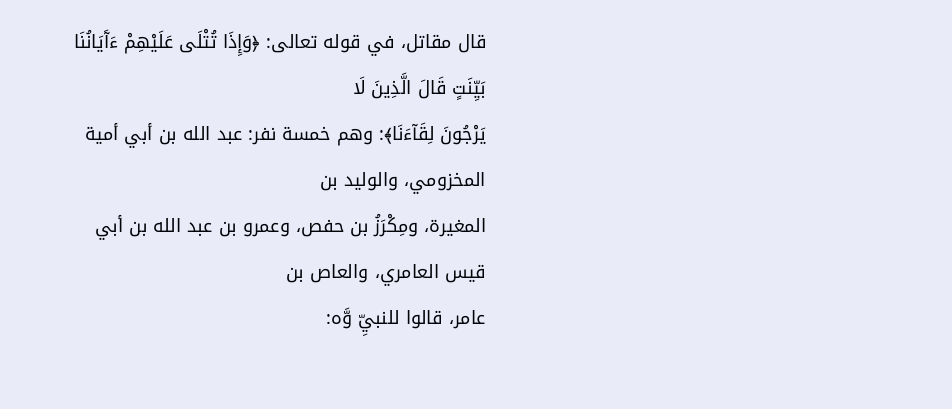قال مقاتل، في قوله تعالى: ﴿وَإِذَا تُتْلَى عَلَيْهِمْ ءَآَيَانُنَا بَيِّنَتٍ قَالَ الَّذِينَ لَا
يَرْجُونَ لِقَآءَنَا﴾: وهم خمسة نفر: عبد الله بن أبي أمية المخزومي، والوليد بن
المغيرة، ومِكْرَزُ بن حفص، وعمرو بن عبد الله بن أبي قيس العامري، والعاص بن
عامر، قالوا للنبيِّ وَّه: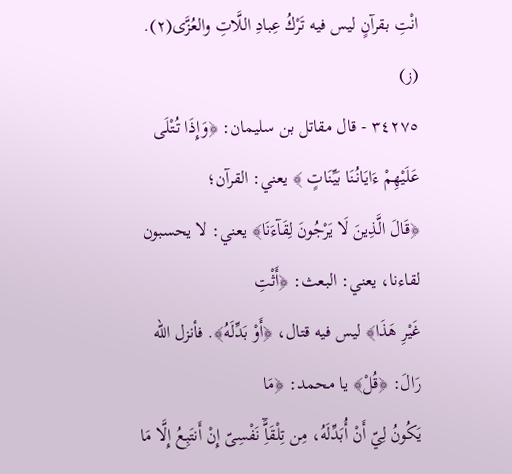انْتِ بقرآنٍ ليس فيه تَرْكُ عِبادِ اللَّاتِ والعُزَّى(٢). (ز)
٣٤٢٧٥ - قال مقاتل بن سليمان: ﴿وَإِذَا تُتْلَى عَلَيْهِمْ ءَايَانُنَا بَيِّنَاتٍ ﴾ يعني: القرآن؛
﴿قَالَ الَّذِينَ لَا يَرْجُونَ لِقَآءَنَا﴾ يعني: لا يحسبون لقاءنا، يعني: البعث: ﴿أَثْتِ
غَيْرِ هَذَا﴾ ليس فيه قتال، ﴿أَوْ بَدِّلَهُ﴾. فأنزل الله رَالَ: ﴿قُلْ﴾ يا محمد: ﴿مَا
يَكُونُ لِيّ أَنْ أُبَدِّلَهُ، مِن تِلْقَآَِّ نَفْسِىّ إِنْ أَنتَبِعُ إِلَّا مَا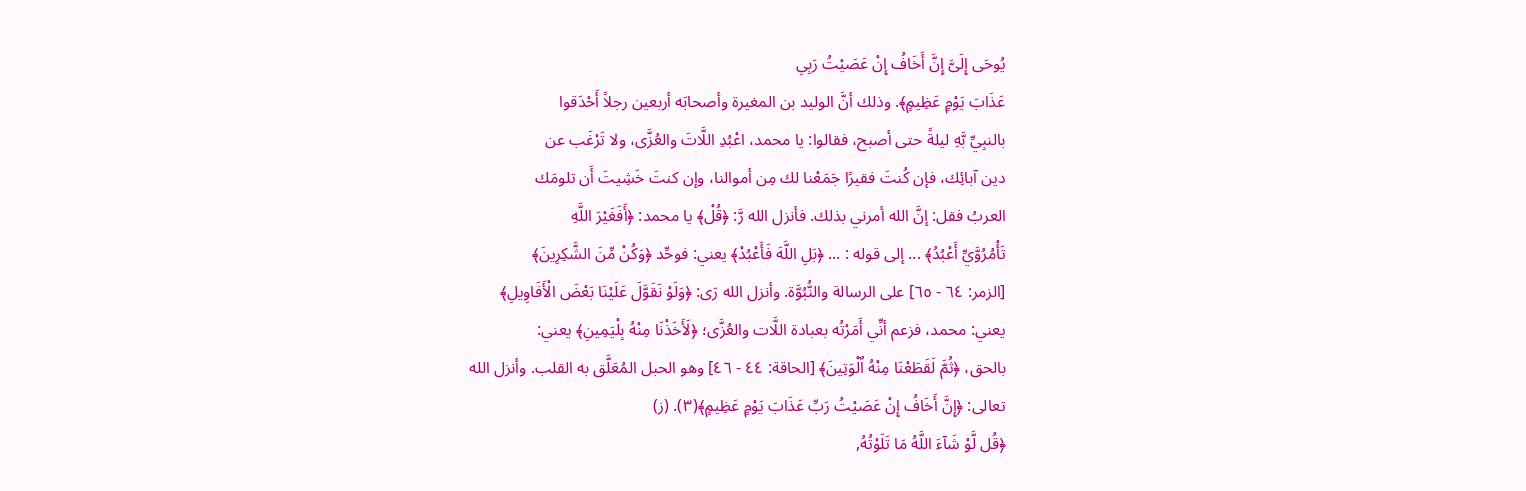يُوحَى إِلَىَّ إِنَّ أَخَافُ إِنْ عَصَيْتُ رَبِىِ
عَذَابَ يَوْمٍ عَظِيمٍ﴾. وذلك أنَّ الوليد بن المغيرة وأصحابَه أربعين رجلاً أَحْدَقوا
بالنبِيِّ بَّهِ ليلةً حتى أصبح، فقالوا: يا محمد، اعْبُدِ اللَّاتَ والعُزَّى، ولا تَرْغَب عن
دين آبائِك، فإن كُنتَ فقيرًا جَمَعْنا لك مِن أموالنا، وإن كنتَ خَشِيتَ أَن تلومَك
العربُ فقل: إنَّ الله أمرني بذلك. فأنزل الله رَّ: ﴿قُلْ﴾ يا محمد: ﴿أَفَغَيْرَ اللَّهِ
تَأْمُرُوَّيِّ أَعْبُدُ﴾ ... إلى قوله : ... ﴿بَلِ اللَّهَ فَأَعْبُدْ﴾ يعني: فوحِّد ﴿وَكُنْ مِّنَ الشَّكِرِينَ﴾
[الزمر: ٦٤ - ٦٥] على الرسالة والنُّبُوَّة. وأنزل الله رَى: ﴿وَلَوْ نَقَوَّلَ عَلَيْنَا بَعْضَ الْأَفَاوِيلِ﴾
يعني: محمد، فزعم أنِّي أَمَرْتُه بعبادة اللَّات والعُزَّى؛ ﴿لَأَخَذْنَا مِنْهُ بِلْيَمِينِ﴾ يعني:
بالحق، ﴿ثُمَّ لَقَطَعْنَا مِنْهُ اٌلْوَتِينَ﴾ [الحاقة: ٤٤ - ٤٦] وهو الحبل المُعَلَّق به القلب. وأنزل الله
تعالى: ﴿إِنَّ أَخَافُ إِنْ عَصَيْتُ رَبِّ عَذَابَ يَوْمٍ عَظِيمٍ﴾(٣). (ز)
﴿قُل لَّوْ شَآءَ اللَّهُ مَا تَلَوْتُهُ,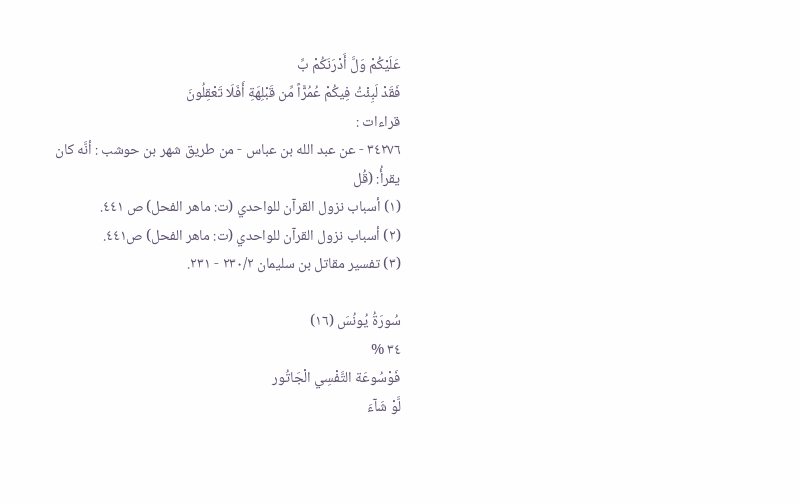عَلَيْكُمْ وَلَّ أَدْرَنَكُمْ بِّ
فَقَدْ لَبِئْتُ فِيكُمْ عُمُرًّاً مِّن قَبْلِهَةِ أَفَلَا تَعْقِلُونَ
قراءات :
٣٤٢٧٦ - عن عبد الله بن عباس - من طريق شهر بن حوشب : أنَّه كان يقرأُ: (قُل
(١) أسباب نزول القرآن للواحدي (ت: ماهر الفحل) ص ٤٤١.
(٢) أسباب نزول القرآن للواحدي (ت: ماهر الفحل) ص٤٤١.
(٣) تفسير مقاتل بن سليمان ٢٣٠/٢ - ٢٣١.

سُورَةُ يُونُسَ (١٦)
٣٤ %
فَوْسُوعَة التَّفْسِي الْجَاتُور
لَّوْ شَآءَ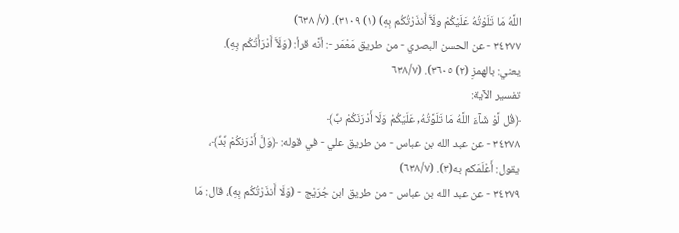اللَّهُ مَا تَلَوْتُهُ عَلَيْكُمْ ولَآَ أَنذَرْتُكُم بِهِ) (١) ٣١٠٩). (٧/ ٦٣٨)
٣٤٢٧٧ - عن الحسن البصري - من طريق مَعْمَر -: أنَّه قرأ: (وَلَآَ أَدْرَأْتُكُم بِهِ).
يعني: بالهمزِ (٢) ٣٦٠٥). (٦٣٨/٧
تفسير الآية:
﴿قُل لَّوْ شَآءَ اللَّهُ مَا تَلَوَّتُهُ, عَلَيَكُمْ وَلَا أَدْرَنَكُمْ بِّ﴾
٣٤٢٧٨ - عن عبد الله بن عباس - من طريق علي - في قوله: ﴿وَلَّ أَدْرَنكُمْ بِّدِّ﴾،
يقول: أَعْلَمَكم به(٣). (٦٣٨/٧)
٣٤٢٧٩ - عن عبد الله بن عباس - من طريق ابن جُرَيْج - (وَلَا أَنذَرْتُكُم بِهِ)، قال: مَا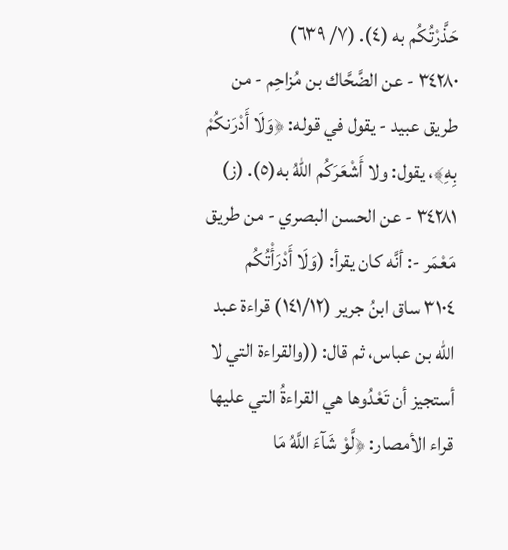حَذَّرْتُكُم به (٤). (٧/ ٦٣٩)
٣٤٢٨٠ - عن الضَّحَّاك بن مُزاحِم - من طريق عبيد - يقول في قوله: ﴿وَلَا أَدْرَنكُمْ
بِهِ﴾، يقول: ولا أَشْعَرَكُم اللهُ به(٥). (ز)
٣٤٢٨١ - عن الحسن البصري - من طريق مَعْمَر -: أنَّه كان يقرأ: (وَلَا أَدْرَأْتُكُم
٣١٠٤ ساق ابنُ جرير (١٤١/١٢) قراءة عبد الله بن عباس، ثم قال: ((والقراءة التي لا
أستجيز أن تَعْدُوها هي القراءةُ التي عليها قراء الأمصار: ﴿لَّوْ شَآءَ اللَّهُ مَا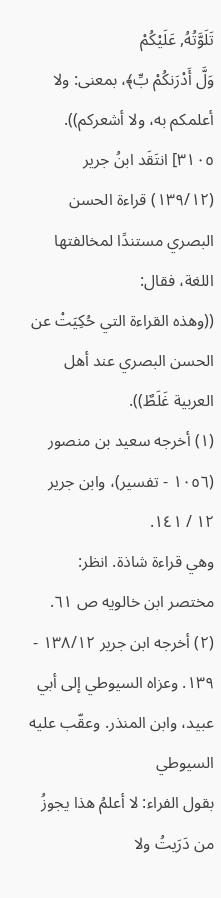تَلَوَّتُهُ, عَلَيْكُمْ
وَلَّ أَدْرَنكُمْ بِّ﴾، بمعنى: ولا أعلمكم به، ولا أشعركم)).
٣١٠٥] انتَقَد ابنُ جرير (١٣٩/١٢) قراءة الحسن البصري مستندًا لمخالفتها اللغة، فقال:
((وهذه القراءة التي حُكِيَتْ عن الحسن البصري عند أهل العربية غَلَطٌ)).
(١) أخرجه سعيد بن منصور (١٠٥٦ - تفسير)، وابن جرير ١٢ / ١٤١.
وهي قراءة شاذة. انظر: مختصر ابن خالويه ص ٦١.
(٢) أخرجه ابن جرير ١٣٨/١٢ - ١٣٩. وعزاه السيوطي إلى أبي عبيد، وابن المنذر. وعقّب عليه السيوطي
بقول الفراء: لا أعلمُ هذا يجوزُ من دَرَيتُ ولا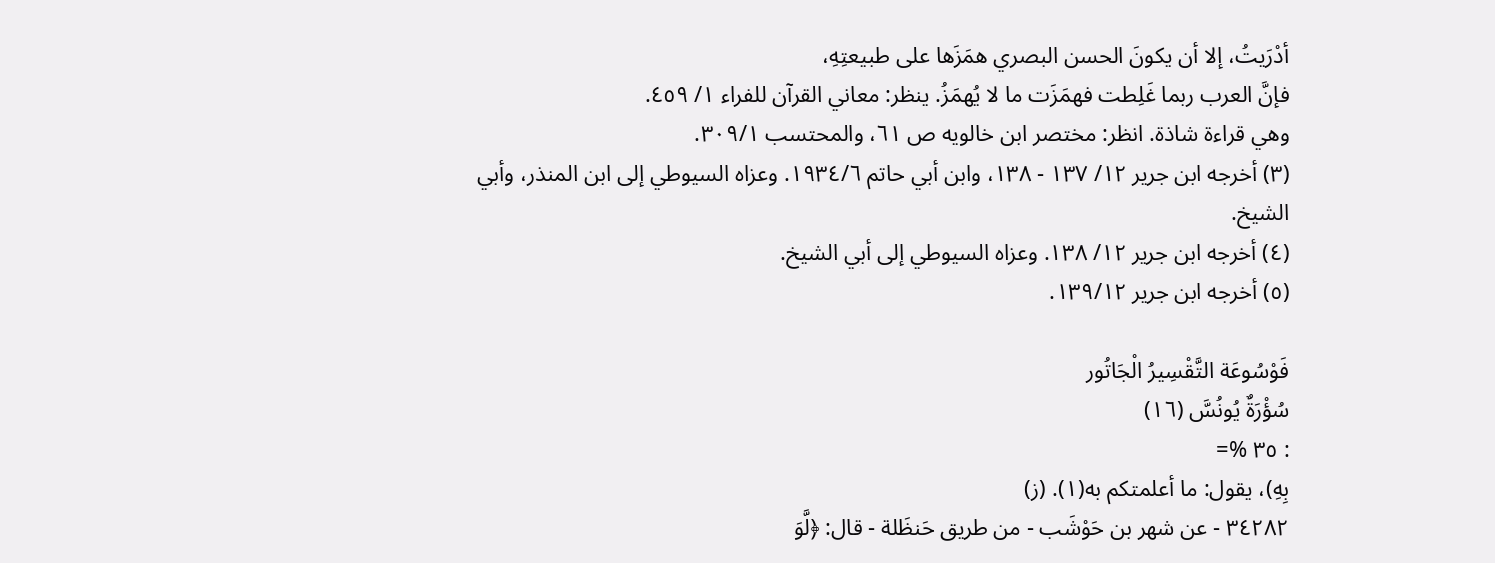أدْرَيتُ، إلا أن يكونَ الحسن البصري همَزَها على طبيعتِهِ،
فإنَّ العرب ربما غَلِطت فهمَزَت ما لا يُهمَزُ. ينظر: معاني القرآن للفراء ١/ ٤٥٩.
وهي قراءة شاذة. انظر: مختصر ابن خالويه ص ٦١، والمحتسب ٣٠٩/١.
(٣) أخرجه ابن جرير ١٢/ ١٣٧ - ١٣٨، وابن أبي حاتم ١٩٣٤/٦. وعزاه السيوطي إلى ابن المنذر، وأبي
الشيخ.
(٤) أخرجه ابن جرير ١٢/ ١٣٨. وعزاه السيوطي إلى أبي الشيخ.
(٥) أخرجه ابن جرير ١٣٩/١٢.

فَوْسُوعَة التَّقْسِيرُ الْجَاتُور
سُؤْرَةٌ يُونُسَّ (١٦)
: ٣٥ %=
بِهِ)، يقول: ما أعلمتكم به(١). (ز)
٣٤٢٨٢ - عن شهر بن حَوْشَب - من طريق حَنظَلة - قال: ﴿لَّوَ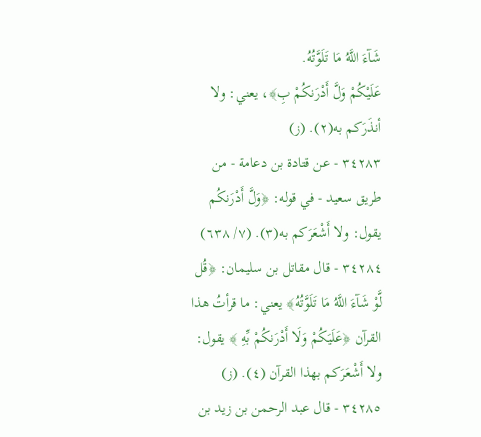شَآءَ اللَّهُ مَا تَلَوَّتُهُ.
عَلَيْكُمْ وَلَّ أَدْرَنكُمْ بِ﴾، يعني: ولا أنذَرَكم به(٢). (ز)
٣٤٢٨٣ - عن قتادة بن دعامة - من طريق سعيد - في قوله: ﴿وَلَّ أَدْرَنكُم
يقول: ولا أَشْعَرَكم به(٣). (٧/ ٦٣٨)
٣٤٢٨٤ - قال مقاتل بن سليمان: ﴿قُل لَّوْ شَآءَ اللَّهُ مَا تَلَوَّتُهُ﴾ يعني: ما قرأتُ هذا
القرآن ﴿عَلَيَكُمْ وَلَا أَدْرَنكُمْ بِّهِ ﴾ يقول: ولا أَشْعَرَكم بهذا القرآن (٤). (ز)
٣٤٢٨٥ - قال عبد الرحمن بن زيد بن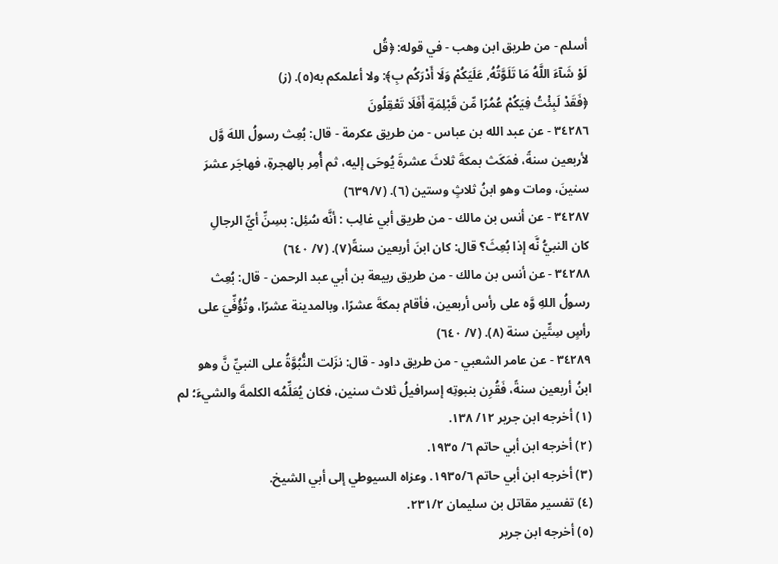أسلم - من طريق ابن وهب - في قوله: ﴿قُل
لَوْ شَآءَ اللَّهُ مَا تَلَوَّتُهُ, عَلَيَكُمْ وَلَا أَدْرَكُم بِ﴾: ولا أعلمكم به(٥). (ز)
﴿فَقَدْ لَبِئْتُ فِيَكُمْ عُمُرًا مِّن قَبْلِمَةِ أَفَلَا تَعْقِلُونَ
٣٤٢٨٦ - عن عبد الله بن عباس - من طريق عكرمة - قال: بُعِث رسولُ اللهَ وَّل
لأربعين سنةً، فمَكَث بمكةَ ثلاثَ عشرةَ يُوحَى إليه، ثم أُمِر بالهجرةِ، فهاجَر عشرَ
سنينَ، ومات وهو ابنُ ثلاثٍ وستين (٦). (٦٣٩/٧)
٣٤٢٨٧ - عن أنس بن مالك - من طريق أبي غالِب : أنَّه سُئِل: بسِنِّ أيِّ الرجالِ
كان النبيُّ نَّه إذا بُعِثَ؟ قال: كان ابنَ أربعين سنةً(٧). (٧/ ٦٤٠)
٣٤٢٨٨ - عن أنس بن مالك - من طريق ربيعة بن أبي عبد الرحمن - قال: بُعِث
رسولُ اللهِ وَّه على رأس أربعين، فأقام بمكةَ عشرًا، وبالمدينة عشرًا، وتُؤُفِّيَ على
رأسٍ سِتِّين سنة (٨). (٧/ ٦٤٠)
٣٤٢٨٩ - عن عامر الشعبي - من طريق داود - قال: نزَلت النُّبُوَّةُ على النبيِّ نَّ وهو
ابنُ أربعين سنةً، فَقُرِن بنبوتِه إسرافيلُ ثلاث سنين، فكان يُعَلِّمُه الكلمةَ والشيءَ؛ لم
(١) أخرجه ابن جرير ١٢/ ١٣٨.
(٢) أخرجه ابن أبي حاتم ٦/ ١٩٣٥.
(٣) أخرجه ابن أبي حاتم ١٩٣٥/٦. وعزاه السيوطي إلى أبي الشيخ.
(٤) تفسير مقاتل بن سليمان ٢٣١/٢.
(٥) أخرجه ابن جرير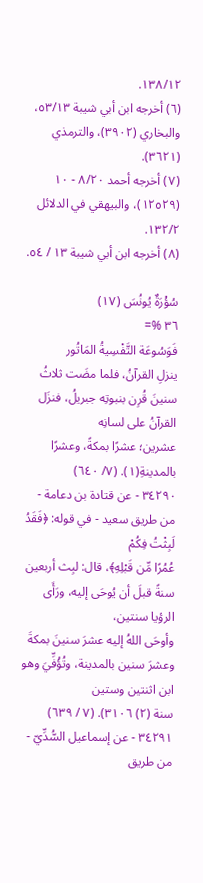١٣٨/١٢.
(٦) أخرجه ابن أبي شيبة ٥٣/١٣، والبخاري (٣٩٠٢)، والترمذي (٣٦٢١).
(٧) أخرجه أحمد ٨/٢٠ - ١٠ (١٢٥٢٩)، والبيهقي في الدلائل ١٣٢/٢.
(٨) أخرجه ابن أبي شيبة ١٣ / ٥٤.

سُؤْرَةٌ يُونُسَ (١٧)
٣٦ %=
فَوَسُوعَة التَّفْسِيةُ المَاتُور
ينزلِ القرآنُ، فلما مضَت ثلاثُ سنينَ قُرِن بنبوتِه جبريلُ، فنزَل القرآنُ على لسانِه
عشرين؛ عشرًا بمكةً، وعشرًا بالمدينةِ(١). (٧/ ٦٤٠)
٣٤٢٩٠ - عن قتادة بن دعامة - من طريق سعيد - في قوله: ﴿فَقَدُ لَبِثْتُ فِكُمْ
عُمُرًا مِّن قَبْلِهِ﴾، قال: لبِث أربعين سنةً قبلَ أن يُوحَى إليه، ورَأَى الرؤيا سنتين،
وأوحَى اللهُ إليه عشرَ سنينَ بمكةَ وعشرَ سنين بالمدينة، وتُؤُفِّيَ وهو ابن اثنتين وستين
سنة (٢) ٣١٠٦). (٧ / ٦٣٩)
٣٤٢٩١ - عن إسماعيل السُّدِّيّ - من طريق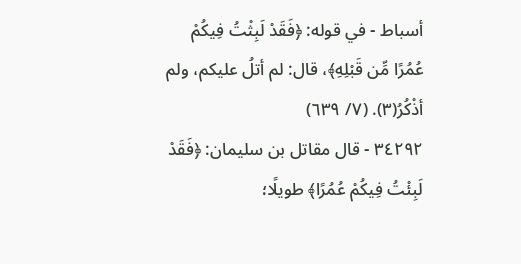أسباط - في قوله: ﴿فَقَدْ لَبِثْتُ فِيكُمْ
عُمُرًا مِّن قَبْلِهِ﴾، قال: لم أتلُ عليكم، ولم أذْكُرُ(٣). (٧/ ٦٣٩)
٣٤٢٩٢ - قال مقاتل بن سليمان: ﴿فَقَدْ لَبِئْتُ فِيكُمْ عُمُرًا﴾ طويلًا؛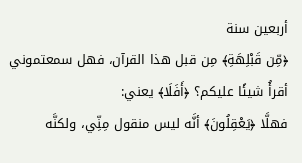أربعين سنة
﴿مِّن قَبْلِهَةِ﴾ مِن قبل هذا القرآن، فهل سمعتموني أقرأُ شيئًا عليكم؟ ﴿أَفَلَا﴾ يعني:
فهلَّا ﴿يَعْقِلُونَ﴾ أنَّه ليس منقول مِنِّي، ولكنَّه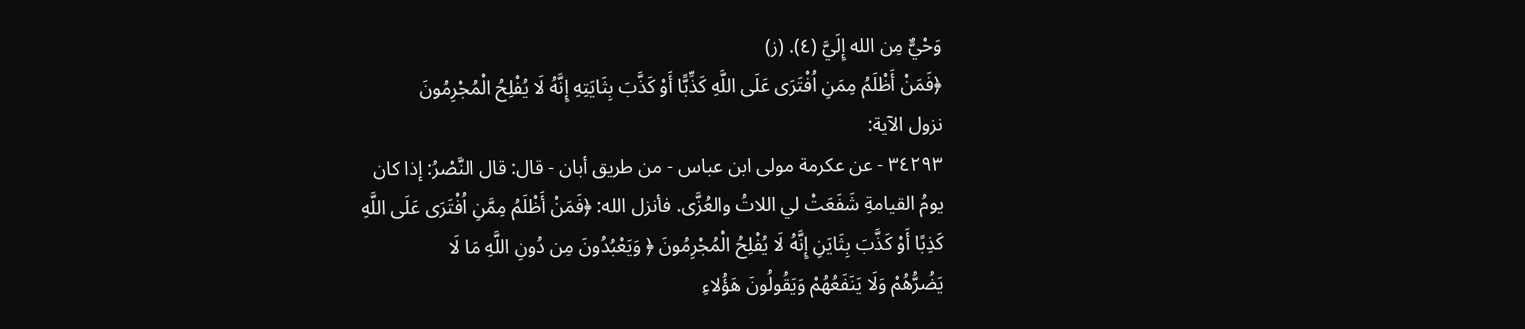وَحْيٌّ مِن الله إِلَيَّ (٤). (ز)
﴿فَمَنْ أَظْلَمُ مِمَنِ اُفْتَرَى عَلَى اللَّهِ كَذِّبًّا أَوْ كَذَّبَ بِثَايَتِهِ إِنَّهُ لَا يُفْلِحُ الْمُجْرِمُونَ
نزول الآية:
٣٤٢٩٣ - عن عكرمة مولى ابن عباس - من طريق أبان - قال: قال النَّصْرُ: إذا كان
يومُ القيامةِ شَفَعَتْ لي اللاتُ والعُزَّى. فأنزل الله: ﴿فَمَنْ أَظْلَمُ مِمَّنِ اُفْتَرَى عَلَى اللَّهِ
كَذِبًا أَوْ كَذَّبَ بِثَايَنِ إِنَّهُ لَا يُفْلِحُ الْمُجْرِمُونَ ﴿ وَيَعْبُدُونَ مِن دُونِ اللَّهِ مَا لَا
يَضُرُّهُمْ وَلَا يَنَفَعُهُمْ وَيَقُولُونَ هَؤُلاءِ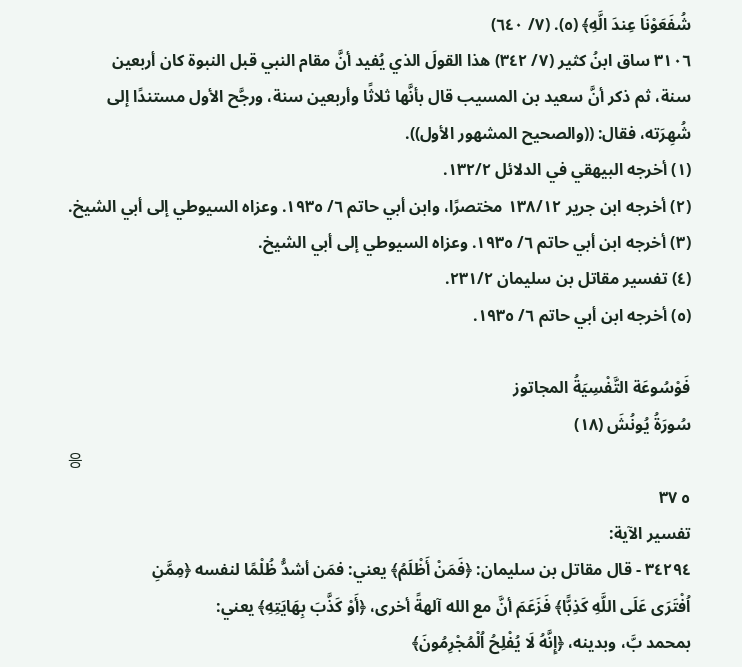شُفَعَوْنَا عِندَ الَّهِ﴾ (٥). (٧/ ٦٤٠)
٣١٠٦ ساق ابنُ كثير (٧/ ٣٤٢) هذا القولَ الذي يُفيد أنَّ مقام النبي قبل النبوة كان أربعين
سنة، ثم ذكر أنَّ سعيد بن المسيب قال بأنَّها ثلاثًا وأربعين سنة، ورجَّح الأول مستندًا إلى
شُهِرَته، فقال: ((والصحيح المشهور الأول)).
(١) أخرجه البيهقي في الدلائل ١٣٢/٢.
(٢) أخرجه ابن جرير ١٣٨/١٢ مختصرًا، وابن أبي حاتم ٦/ ١٩٣٥. وعزاه السيوطي إلى أبي الشيخ.
(٣) أخرجه ابن أبي حاتم ٦/ ١٩٣٥. وعزاه السيوطي إلى أبي الشيخ.
(٤) تفسير مقاتل بن سليمان ٢٣١/٢.
(٥) أخرجه ابن أبي حاتم ٦/ ١٩٣٥.

فَوْسُوعَة التَّفْسِيَةُ المجاتوز
سُورَةُ يُونُشَ (١٨)
응
٥ ٣٧
تفسير الآية:
٣٤٢٩٤ - قال مقاتل بن سليمان: ﴿فَمَنْ أَظْلَمُ﴾ يعني: فمَن أشدُّ ظُلْمًا لنفسه ﴿مِمَّنِ
اُفْتَرَى عَلَى اللَّهِ كَذِبًّا﴾ فَزَعَمَ أنَّ مع الله آلهةً أخرى، ﴿أَوْ كَذَّبَ بِهَايَتِهِ﴾ يعني:
بمحمد بَّ، وبدينه، ﴿إِنَّهُ لَا يُفْلِحُ اُلْمُجْرِمُونَ﴾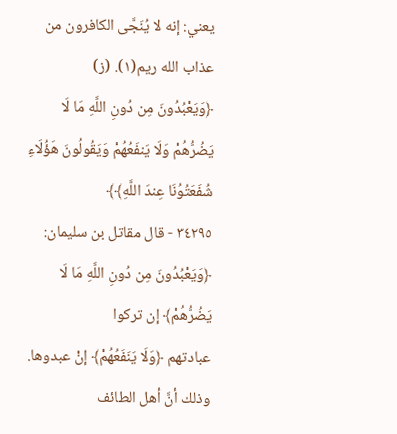يعني: إنه لا يُنَجَّى الكافرون من
عذاب الله ريم(١). (ز)
﴿وَيَعْبُدُونَ مِن دُونِ اللَّهِ مَا لَا يَضُرُّهُمْ وَلَا يَنفَعُهُمْ وَيَقُولُونَ هَؤُلَاءِ شُفَعَتُوُنَا عِندَ اللَّهِ﴾﴾
٣٤٢٩٥ - قال مقاتل بن سليمان: ﴿وَيَعْبُدُونَ مِن دُونِ اللَّهِ مَا لَا يَضُرُّهُمْ﴾ إن تركوا
عبادتهم ﴿وَلَا يَنَفَعُهُمْ﴾ إنْ عبدوها. وذلك أنَّ أهل الطائف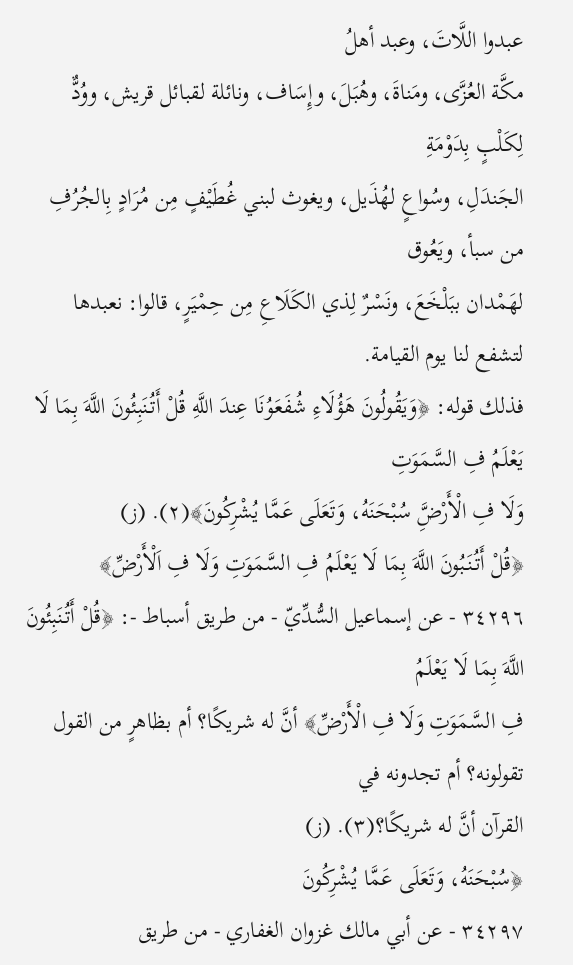عبدوا اللَّاتَ، وعبد أهلُ
مكَّة العُزَّى، ومَناةَ، وهُبَلَ، وإِسَاف، ونائلة لقبائل قريش، ووُدٌّ لِكَلْبٍ بِدَوْمَةِ
الجَندَلِ، وسُواعٍ لهُذَيل، ويغوث لبني غُطَيْفٍ مِن مُرَادٍ بِالجُرُفِ من سبأ، ويَعُوق
لهَمْدان ببَلْخَعَ، ونَسْرٌ لِذي الكَلَاعِ مِن حِمْيَرٍ، قالوا: نعبدها لتشفع لنا يوم القيامة.
فذلك قوله: ﴿وَيَقُولُونَ هَؤُلَاءِ شُفَعَوُنَا عِندَ اللَّهِ قُلْ أَتُنَبِئُونَ اللَّهَ بِمَا لَا يَعْلَمُ فِ السَّمَوَتِ
وَلَا فِ الْأَرْضَِّ سُبْحَنَهُ، وَتَعَلَى عَمَّا يُشْرِكُونَ﴾(٢). (ز)
﴿قُلْ أَتُنَبُونَ اللَّهَ بِمَا لَا يَعْلَمُ فِ السَّمَوَتِ وَلَا فِ اَلْأَرْضِّ﴾
٣٤٢٩٦ - عن إسماعيل السُّدِّيّ - من طريق أسباط -: ﴿قُلْ أَتُنَبِئُونَ اللَّهَ بِمَا لَا يَعْلَمُ
فِ السَّمَوَتِ وَلَا فِ الْأَرْضِّ﴾ أنَّ له شريكًا؟ أم بظاهرٍ من القول تقولونه؟ أم تجدونه في
القرآن أنَّ له شريكًا؟(٣). (ز)
﴿سُبْحَنَهُ، وَتَعَلَى عَمَّا يُشْرِكُونَ
٣٤٢٩٧ - عن أبي مالك غزوان الغفاري - من طريق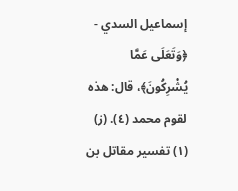إسماعيل السدي - ﴿وَتَعَلَى عَمَّا
يُشْرِكُونَ﴾، قال: هذه لقوم محمد (٤). (ز)
(١) تفسير مقاتل بن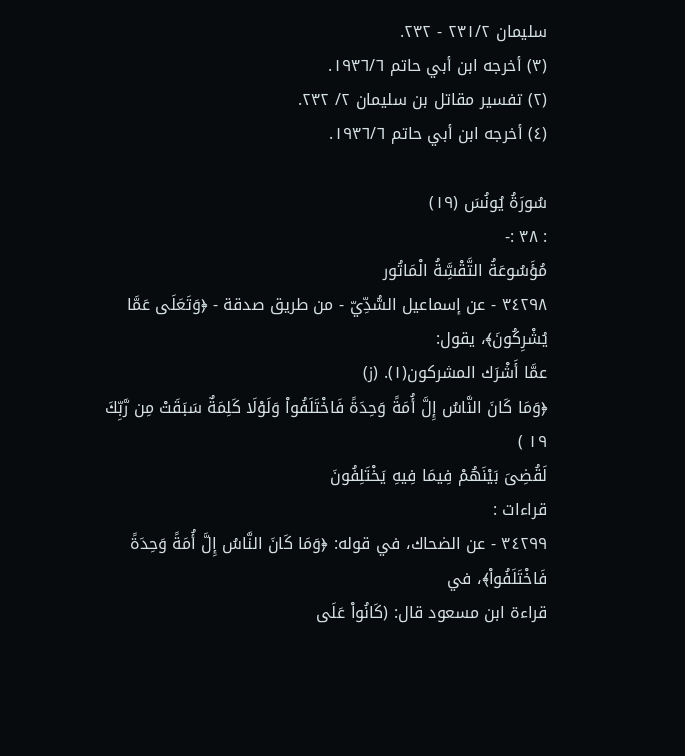سليمان ٢٣١/٢ - ٢٣٢.
(٣) أخرجه ابن أبي حاتم ١٩٣٦/٦.
(٢) تفسير مقاتل بن سليمان ٢/ ٢٣٢.
(٤) أخرجه ابن أبي حاتم ١٩٣٦/٦.

سُورَةُ يُونُسَ (١٩)
: ٣٨ :-
مُؤَسُوعَةُ التَّقْسَِّةُ الْمَاتُور
٣٤٢٩٨ - عن إسماعيل السُّدِّيّ - من طريق صدقة - ﴿وَتَعَلَى عَمَّا يُشْرِكُونَ﴾، يقول:
عمَّا أَشْرَك المشركون(١). (ز)
﴿وَمَا كَانَ النَّاسُ إِلَّ أُمَةً وَحِدَةً فَاخْتَلَفُواْ وَلَوْلَا كَلِمَةٌ سَبَقَتْ مِن رَّبِّكَ
١٩ )
لَقُضِىَ بَيْنَهُمْ فِيمَا فِيهِ يَخْتَلِفُونَ
قراءات :
٣٤٢٩٩ - عن الضحاك، في قوله: ﴿وَمَا كَانَ النَّاسُ إِلَّ أُمَةً وَحِدَةً فَاخْتَلَفُواْ﴾، في
قراءة ابن مسعود قال: (كَانُواْ عَلَى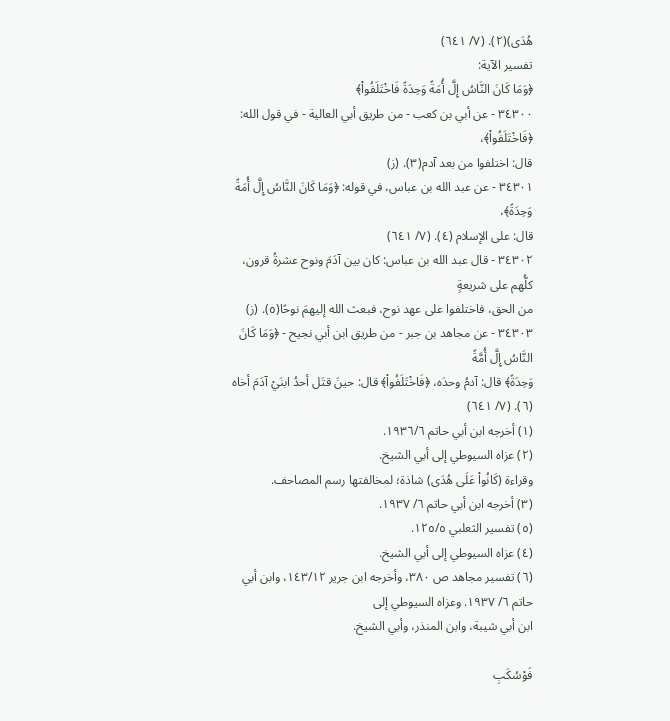هُدَى)(٢). (٧/ ٦٤١)
تفسير الآية:
﴿وَمَا كَانَ النَّاسُ إِلَّ أُمَةً وَحِدَةً فَاخْتَلَفُواْ﴾
٣٤٣٠٠ - عن أبي بن كعب - من طريق أبي العالية - في قول الله: ﴿فَاخْتَلَفُواْ﴾،
قال: اختلفوا من بعد آدم(٣). (ز)
٣٤٣٠١ - عن عبد الله بن عباس، في قوله: ﴿وَمَا كَانَ النَّاسُ إِلَّ أُمَةً وَحِدَةً﴾،
قال: على الإسلام (٤). (٧/ ٦٤١)
٣٤٣٠٢ - قال عبد الله بن عباس: كان بين آدَمَ ونوح عشرةُ قرون، كلُّهم على شريعةٍ
من الحق، فاختلفوا على عهد نوح، فبعث الله إليهمَ نوحًا(٥). (ز)
٣٤٣٠٣ - عن مجاهد بن جبر - من طريق ابن أبي نجيح - ﴿وَمَا كَانَ النَّاسُ إِلَّ أُمَّةً
وَحِدَةً﴾ قال: آدمُ وحدَه، ﴿فَاخْتَلَفُواْ﴾ قال: حينَ قتَل أحدُ ابنَيْ آدَمَ أخاه (٦). (٧/ ٦٤١)
(١) أخرجه ابن أبي حاتم ١٩٣٦/٦.
(٢) عزاه السيوطي إلى أبي الشيخ.
وقراءة (كَانُواْ عَلَى هُدَى) شاذة؛ لمخالفتها رسم المصاحف.
(٣) أخرجه ابن أبي حاتم ٦/ ١٩٣٧.
(٥) تفسير الثعلبي ١٢٥/٥.
(٤) عزاه السيوطي إلى أبي الشيخ.
(٦) تفسير مجاهد ص ٣٨٠، وأخرجه ابن جرير ١٤٣/١٢، وابن أبي حاتم ٦/ ١٩٣٧. وعزاه السيوطي إلى
ابن أبي شيبة، وابن المنذر، وأبي الشيخ.

فَوْسُكَبِ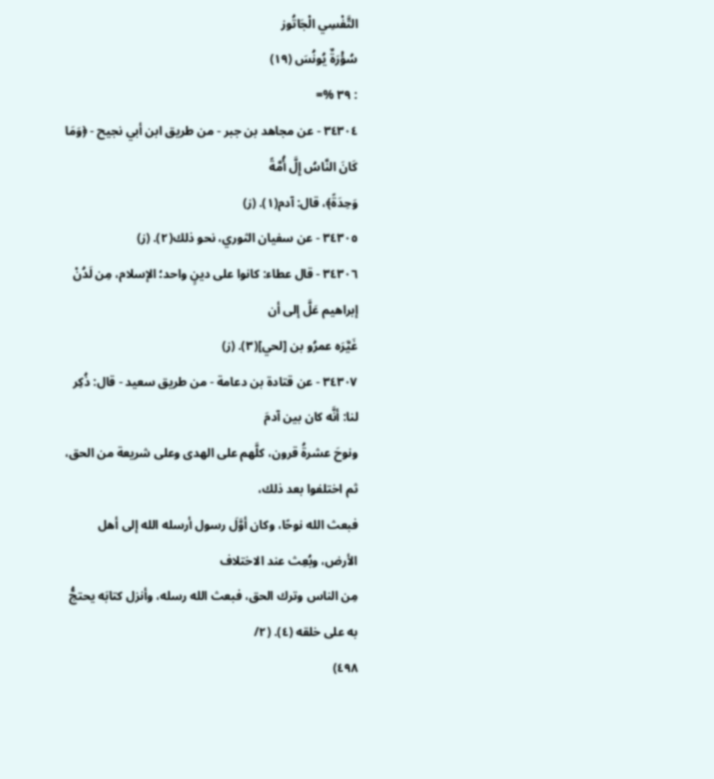التَّفْسِي الْجَاتُوز
سُؤْرَةٌ يُونُسَ (١٩)
: ٣٩ %=
٣٤٣٠٤ - عن مجاهد بن جبر - من طريق ابن أبي نجيح - ﴿وَمَا كَانَ النَّاسُ إِلَّ أُمَّةً
وَحِدَةً﴾، قال: آدم(١). (ز)
٣٤٣٠٥ - عن سفيان الثوري، نحو ذلك(٢). (ز)
٣٤٣٠٦ - قال عطاء: كانوا على دينٍ واحد؛ الإسلام، مِن لَدُنْ إبراهيم عَلَّ إلى أن
غَيَّرَه عمرُو بن [لحي](٣). (ز)
٣٤٣٠٧ - عن قتادة بن دعامة - من طريق سعيد - قال: ذُكِر لنا: أنَّه كان بين آدمَ
ونوحَ عشرةُ قرون، كلَّهم على الهدى وعلى شريعة من الحق، ثم اختلفوا بعد ذلك،
فبعث الله نوحًا، وكان أوَّلَ رسول أرسله الله إلى أهل الأرض، وبُعِث عند الاختلاف
مِن الناس وترك الحق، فبعث الله رسله، وأنزل كتابَه يحتجُّ به على خلقه (٤). (٢/
٤٩٨)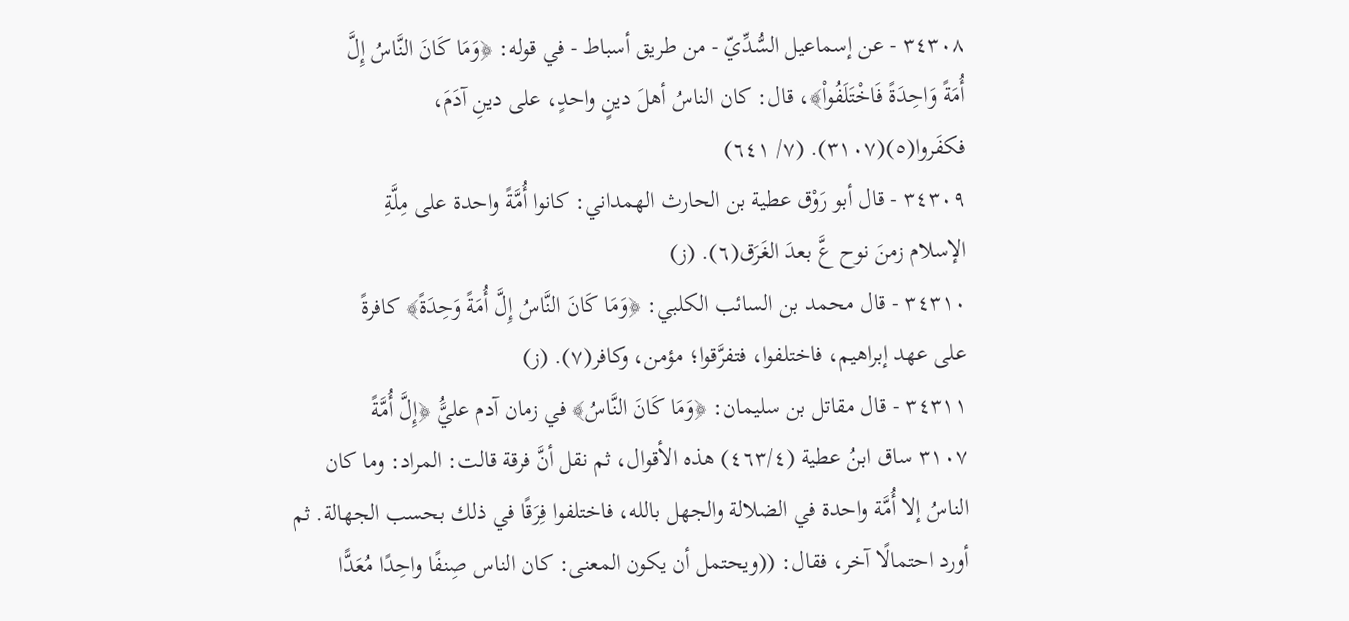٣٤٣٠٨ - عن إسماعيل السُّدِّيّ - من طريق أسباط - في قوله: ﴿وَمَا كَانَ النَّاسُ إِلَّ
أُمَةً وَاحِدَةً فَاخْتَلَفُواْ﴾، قال: كان الناسُ أهلَ دينٍ واحدٍ، على دينِ آدَمَ،
فكفَروا(٥)(٣١٠٧). (٧/ ٦٤١)
٣٤٣٠٩ - قال أبو رَوْق عطية بن الحارث الهمداني: كانوا أُمَّةً واحدة على مِلَّةِ
الإسلام زمنَ نوح عَّ بعدَ الغَرَق(٦). (ز)
٣٤٣١٠ - قال محمد بن السائب الكلبي: ﴿وَمَا كَانَ النَّاسُ إِلَّ أُمَةً وَحِدَةً﴾ كافرةً
على عهد إبراهيم، فاختلفوا، فتفرَّقوا؛ مؤمن، وكافر(٧). (ز)
٣٤٣١١ - قال مقاتل بن سليمان: ﴿وَمَا كَانَ النَّاسُ﴾ في زمان آدم عليَُّ ﴿إِلَّ أُمَّةً
٣١٠٧ ساق ابنُ عطية (٤٦٣/٤) هذه الأقوال، ثم نقل أنَّ فرقة قالت: المراد: وما كان
الناسُ إلا أُمَّة واحدة في الضلالة والجهل بالله، فاختلفوا فِرَقًا في ذلك بحسب الجهالة. ثم
أورد احتمالًا آخر، فقال: ((ويحتمل أن يكون المعنى: كان الناس صِنفًا واحِدًا مُعَدًّا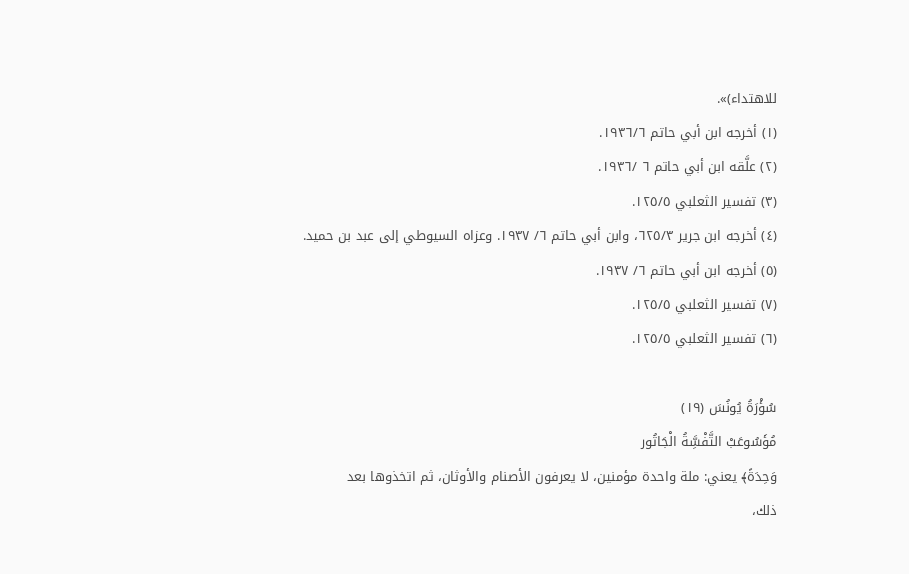للاهتداء)».
(١) أخرجه ابن أبي حاتم ١٩٣٦/٦.
(٢) علَّقه ابن أبي حاتم ٦ /١٩٣٦.
(٣) تفسير الثعلبي ١٢٥/٥.
(٤) أخرجه ابن جرير ٦٢٥/٣، وابن أبي حاتم ٦/ ١٩٣٧. وعزاه السيوطي إلى عبد بن حميد.
(٥) أخرجه ابن أبي حاتم ٦/ ١٩٣٧.
(٧) تفسير الثعلبي ١٢٥/٥.
(٦) تفسير الثعلبي ١٢٥/٥.

سُؤْرَةُ يُونُسَ (١٩)
مُؤَسُوعَبْ التَّفْسَِّةُ الْجَاتُور
وَحِدَةً﴾ يعني: ملة واحدة مؤمنين، لا يعرفون الأصنام والأوثان، ثم اتخذوها بعد
ذلك،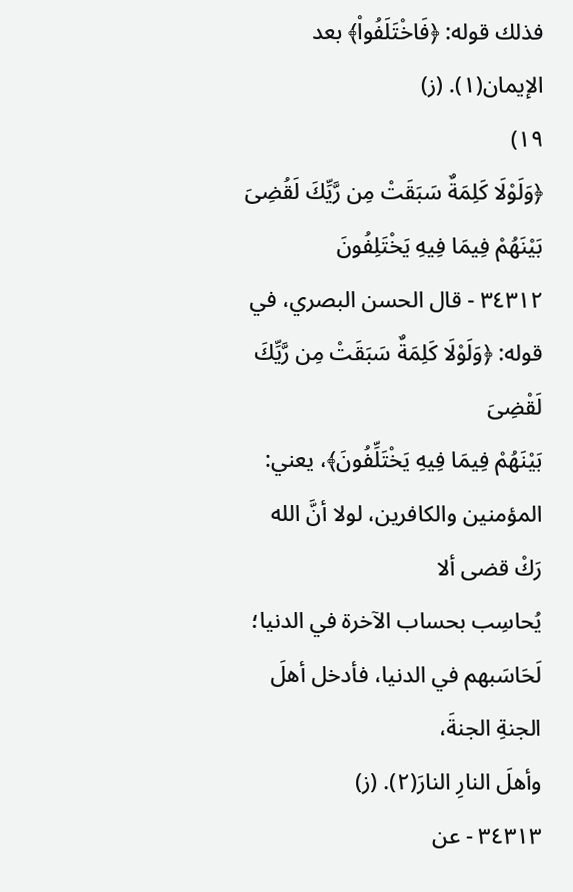فذلك قوله: ﴿فَاخْتَلَفُواْ﴾ بعد الإيمان(١). (ز)
١٩)
﴿وَلَوْلَا كَلِمَةٌ سَبَقَتْ مِن رَّيِّكَ لَقُضِىَ بَيْنَهُمْ فِيمَا فِيهِ يَخْتَلِفُونَ
٣٤٣١٢ - قال الحسن البصري، في قوله: ﴿وَلَوْلَا كَلِمَةٌ سَبَقَتْ مِن رَّيِّكَ لَقْضِىَ
بَيْنَهُمْ فِيمَا فِيهِ يَخْتَلِّفُونَ﴾، يعني: المؤمنين والكافرين، لولا أنَّ الله رَكْ قضى ألا
يُحاسِب بحساب الآخرة في الدنيا؛ لَحَاسَبهم في الدنيا، فأدخل أهلَ الجنةِ الجنةَ،
وأهلَ النارِ النارَ(٢). (ز)
٣٤٣١٣ - عن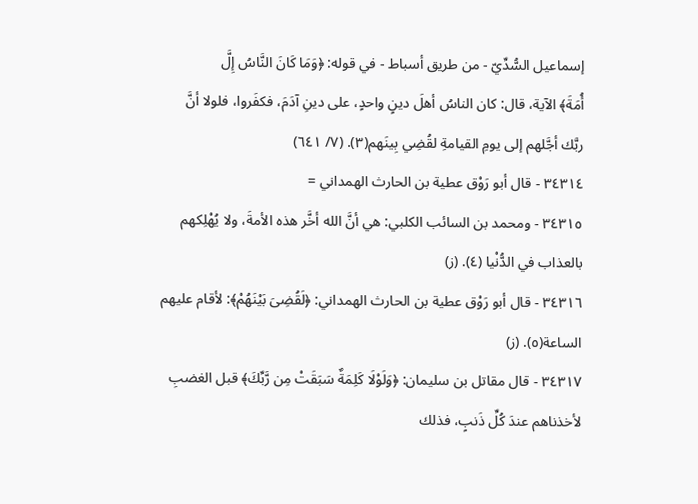إسماعيل السُّدِّيّ - من طريق أسباط - في قوله: ﴿وَمَا كَانَ النَّاسُ إِلَّ
أُمَةَ﴾ الآية، قال: كان الناسُ أهلَ دينٍ واحدٍ، على دينِ آدَمَ، فكفَروا، فلولا أنَّ
ربَّك أجَّلهم إلى يومِ القيامةِ لقُضِي بِينَهم(٣). (٧/ ٦٤١)
٣٤٣١٤ - قال أبو رَوْق عطية بن الحارث الهمداني =
٣٤٣١٥ - ومحمد بن السائب الكلبي: هي أنَّ الله أخَّر هذه الأمةَ، ولا يُهْلِكهم
بالعذاب في الدُّنْيا (٤). (ز)
٣٤٣١٦ - قال أبو رَوْق عطية بن الحارث الهمداني: ﴿لَقُضِىَ بَيْنَهُمْ﴾: لأقام عليهم
الساعة(٥). (ز)
٣٤٣١٧ - قال مقاتل بن سليمان: ﴿وَلَوْلَا كَلِمَةٌ سَبَقَتْ مِن رَّبِّكَ﴾ قبل الغضبِ
لأخذناهم عندَ كُلِّ ذَنبٍ، فذلك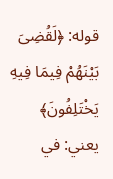قوله: ﴿لَقُضِىَ بَيْنَهُمْ فِيمَا فِيهِ يَخْتَلِفُونَ﴾ يعني: في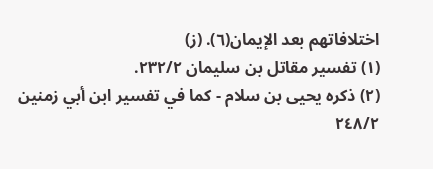اختلافاتهم بعد الإيمان(٦). (ز)
(١) تفسير مقاتل بن سليمان ٢٣٢/٢.
(٢) ذكره يحيى بن سلام - كما في تفسير ابن أبي زمنين ٢٤٨/٢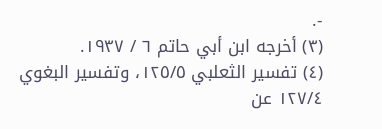-.
(٣) أخرجه ابن أبي حاتم ٦ / ١٩٣٧.
(٤) تفسير الثعلبي ١٢٥/٥، وتفسير البغوي ١٢٧/٤ عن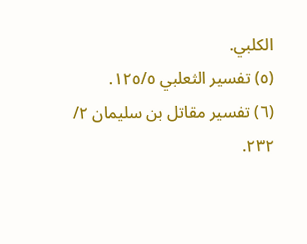الكلبي.
(٥) تفسير الثعلبي ١٢٥/٥.
(٦) تفسير مقاتل بن سليمان ٢/ ٢٣٢.